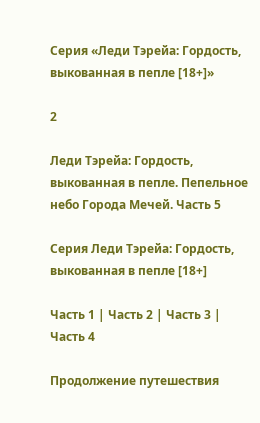Серия «Леди Тэрейа: Гордость, выкованная в пепле [18+]»

2

Леди Тэрейа: Гордость, выкованная в пепле. Пепельное небо Города Мечей. Часть 5

Серия Леди Тэрейа: Гордость, выкованная в пепле [18+]

Часть 1 | Часть 2 | Часть 3 | Часть 4

Продолжение путешествия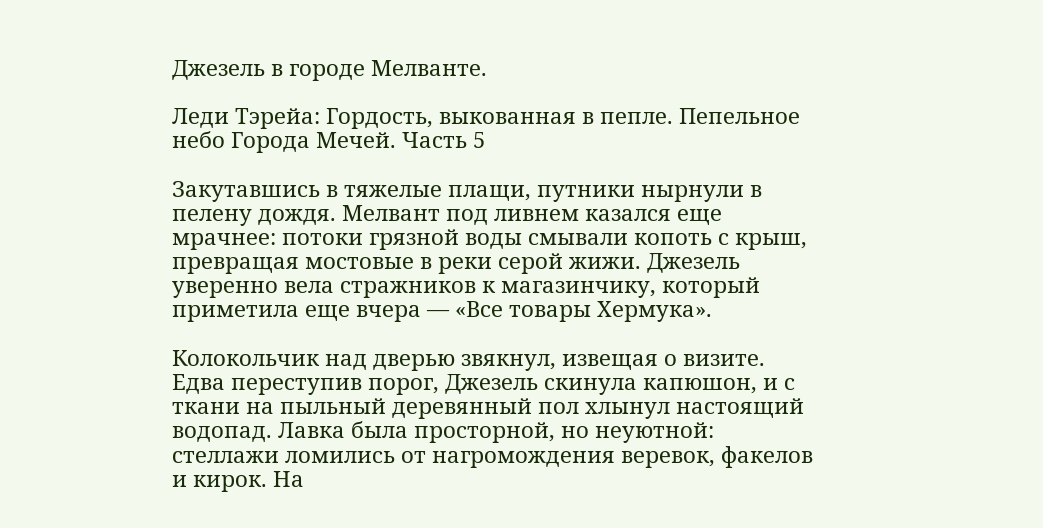Джезель в городе Мелванте.

Леди Тэрейа: Гордость, выкованная в пепле. Пепельное небо Города Мечей. Часть 5

Закутавшись в тяжелые плащи, путники нырнули в пелену дождя. Мелвант под ливнем казался еще мрачнее: потоки грязной воды смывали копоть с крыш, превращая мостовые в реки серой жижи. Джезель уверенно вела стражников к магазинчику, который приметила еще вчера — «Все товары Хермука».

Колокольчик над дверью звякнул, извещая о визите. Едва переступив порог, Джезель скинула капюшон, и с ткани на пыльный деревянный пол хлынул настоящий водопад. Лавка была просторной, но неуютной: стеллажи ломились от нагромождения веревок, факелов и кирок. На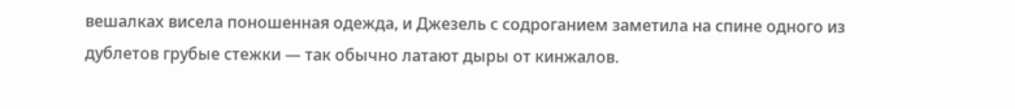вешалках висела поношенная одежда, и Джезель с содроганием заметила на спине одного из дублетов грубые стежки — так обычно латают дыры от кинжалов.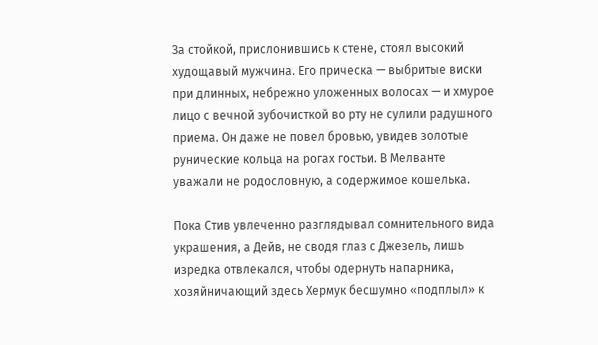За стойкой, прислонившись к стене, стоял высокий худощавый мужчина. Его прическа — выбритые виски при длинных, небрежно уложенных волосах — и хмурое лицо с вечной зубочисткой во рту не сулили радушного приема. Он даже не повел бровью, увидев золотые рунические кольца на рогах гостьи. В Мелванте уважали не родословную, а содержимое кошелька.

Пока Стив увлеченно разглядывал сомнительного вида украшения, а Дейв, не сводя глаз с Джезель, лишь изредка отвлекался, чтобы одернуть напарника, хозяйничающий здесь Хермук бесшумно «подплыл» к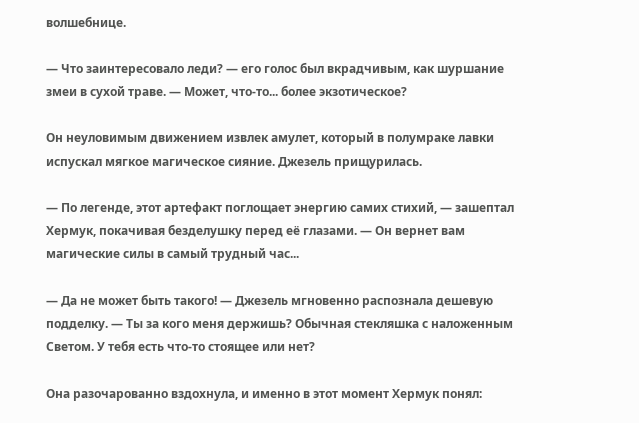волшебнице.

— Что заинтересовало леди? — его голос был вкрадчивым, как шуршание змеи в сухой траве. — Может, что-то... более экзотическое?

Он неуловимым движением извлек амулет, который в полумраке лавки испускал мягкое магическое сияние. Джезель прищурилась.

— По легенде, этот артефакт поглощает энергию самих стихий, — зашептал Хермук, покачивая безделушку перед её глазами. — Он вернет вам магические силы в самый трудный час...

— Да не может быть такого! — Джезель мгновенно распознала дешевую подделку. — Ты за кого меня держишь? Обычная стекляшка с наложенным Светом. У тебя есть что-то стоящее или нет?

Она разочарованно вздохнула, и именно в этот момент Хермук понял: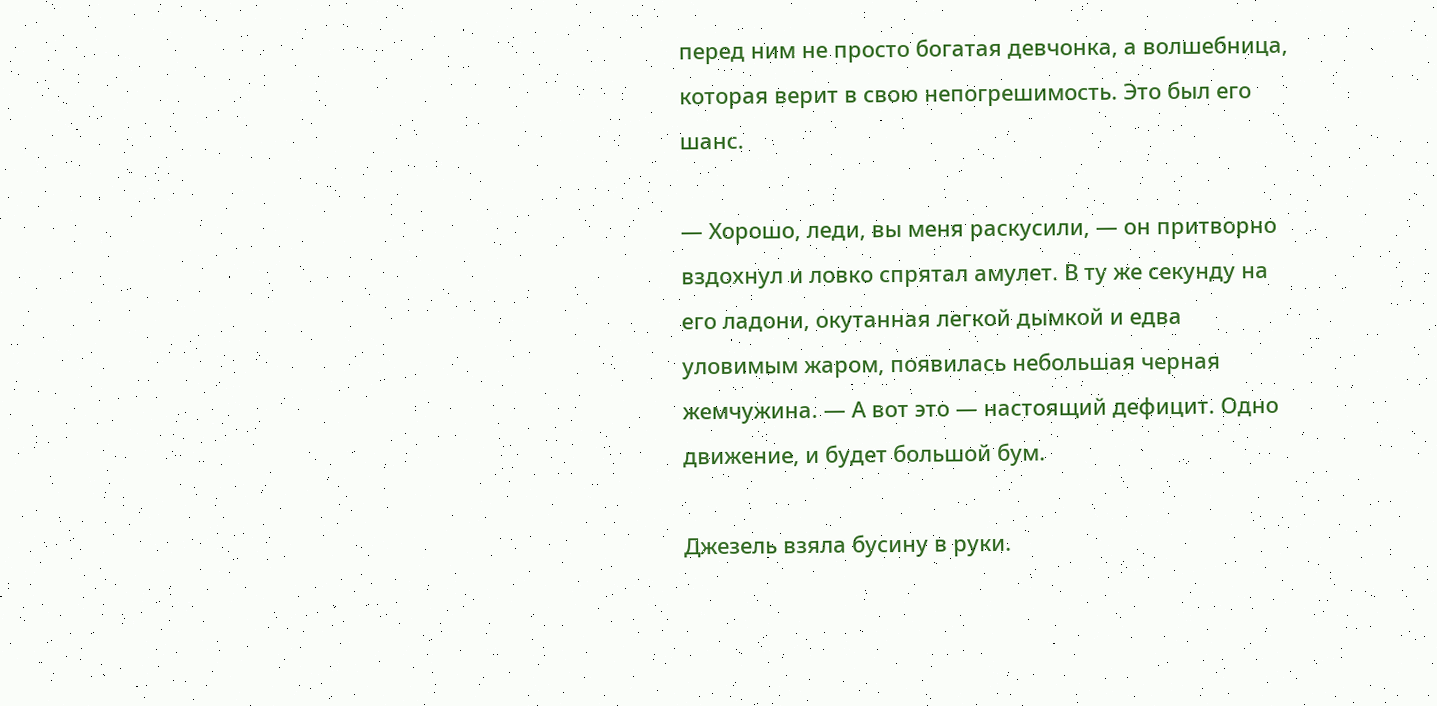перед ним не просто богатая девчонка, а волшебница, которая верит в свою непогрешимость. Это был его шанс.

— Хорошо, леди, вы меня раскусили, — он притворно вздохнул и ловко спрятал амулет. В ту же секунду на его ладони, окутанная легкой дымкой и едва уловимым жаром, появилась небольшая черная жемчужина. — А вот это — настоящий дефицит. Одно движение, и будет большой бум.

Джезель взяла бусину в руки.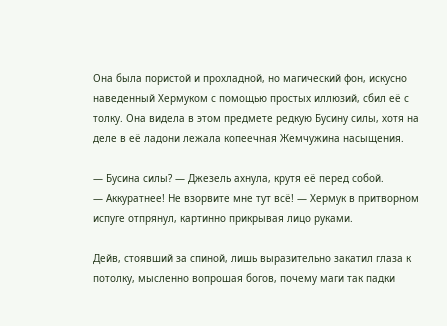Она была пористой и прохладной, но магический фон, искусно наведенный Хермуком с помощью простых иллюзий, сбил её с толку. Она видела в этом предмете редкую Бусину силы, хотя на деле в её ладони лежала копеечная Жемчужина насыщения.

— Бусина силы? — Джезель ахнула, крутя её перед собой.
— Аккуратнее! Не взорвите мне тут всё! — Хермук в притворном испуге отпрянул, картинно прикрывая лицо руками.

Дейв, стоявший за спиной, лишь выразительно закатил глаза к потолку, мысленно вопрошая богов, почему маги так падки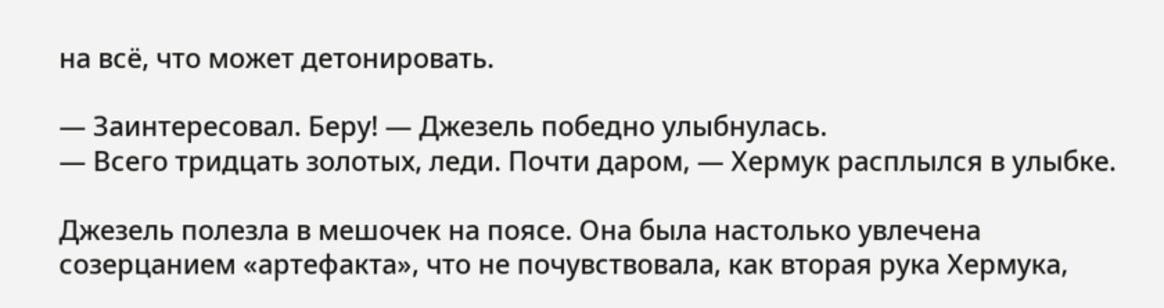на всё, что может детонировать.

— Заинтересовал. Беру! — Джезель победно улыбнулась.
— Всего тридцать золотых, леди. Почти даром, — Хермук расплылся в улыбке.

Джезель полезла в мешочек на поясе. Она была настолько увлечена созерцанием «артефакта», что не почувствовала, как вторая рука Хермука,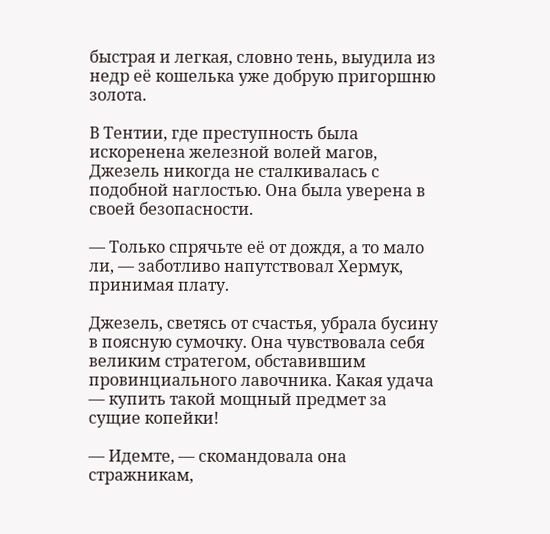быстрая и легкая, словно тень, выудила из недр её кошелька уже добрую пригоршню золота.

В Тентии, где преступность была искоренена железной волей магов, Джезель никогда не сталкивалась с подобной наглостью. Она была уверена в своей безопасности.

— Только спрячьте её от дождя, а то мало ли, — заботливо напутствовал Хермук, принимая плату.

Джезель, светясь от счастья, убрала бусину в поясную сумочку. Она чувствовала себя великим стратегом, обставившим провинциального лавочника. Какая удача — купить такой мощный предмет за сущие копейки!

— Идемте, — скомандовала она стражникам,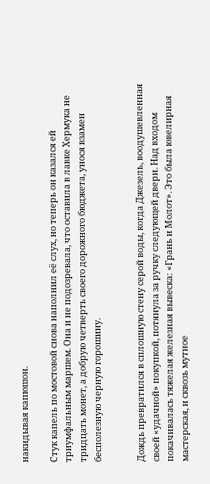накидывая капюшон.

Стук капель по мостовой снова наполнил её слух, но теперь он казался ей триумфальным маршем. Она и не подозревала, что оставила в лавке Хермука не тридцать монет, а добрую четверть своего дорожного бюджета, унося взамен бесполезную черную горошину.


Дождь превратился в сплошную стену серой воды, когда Джезель, воодушевленная своей «удачной» покупкой, потянула за ручку следующей двери. Над входом покачивалась тяжелая железная вывеска: «Грань и Молот». Это была ювелирная мастерская, и сквозь мутное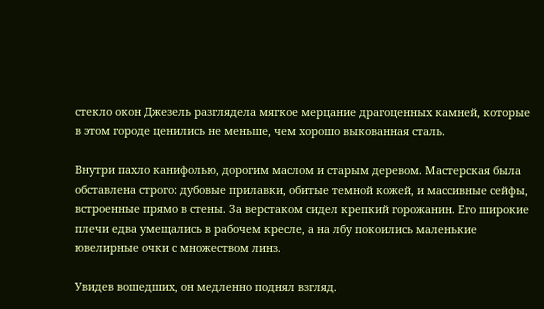стекло окон Джезель разглядела мягкое мерцание драгоценных камней, которые в этом городе ценились не меньше, чем хорошо выкованная сталь.

Внутри пахло канифолью, дорогим маслом и старым деревом. Мастерская была обставлена строго: дубовые прилавки, обитые темной кожей, и массивные сейфы, встроенные прямо в стены. За верстаком сидел крепкий горожанин. Его широкие плечи едва умещались в рабочем кресле, а на лбу покоились маленькие ювелирные очки с множеством линз.

Увидев вошедших, он медленно поднял взгляд.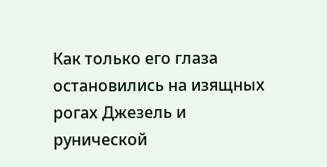Как только его глаза остановились на изящных рогах Джезель и рунической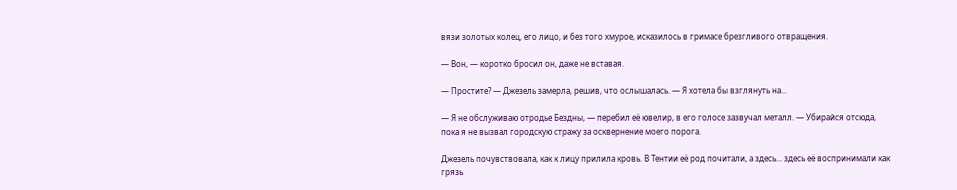вязи золотых колец, его лицо, и без того хмурое, исказилось в гримасе брезгливого отвращения.

— Вон, — коротко бросил он, даже не вставая.

— Простите? — Джезель замерла, решив, что ослышалась. — Я хотела бы взглянуть на...

— Я не обслуживаю отродье Бездны, — перебил её ювелир, в его голосе зазвучал металл. — Убирайся отсюда, пока я не вызвал городскую стражу за осквернение моего порога.

Джезель почувствовала, как к лицу прилила кровь. В Тентии её род почитали, а здесь... здесь её воспринимали как грязь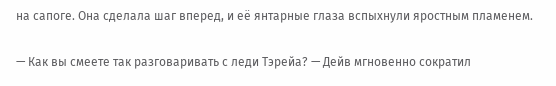на сапоге. Она сделала шаг вперед, и её янтарные глаза вспыхнули яростным пламенем.

— Как вы смеете так разговаривать с леди Тэрейа? — Дейв мгновенно сократил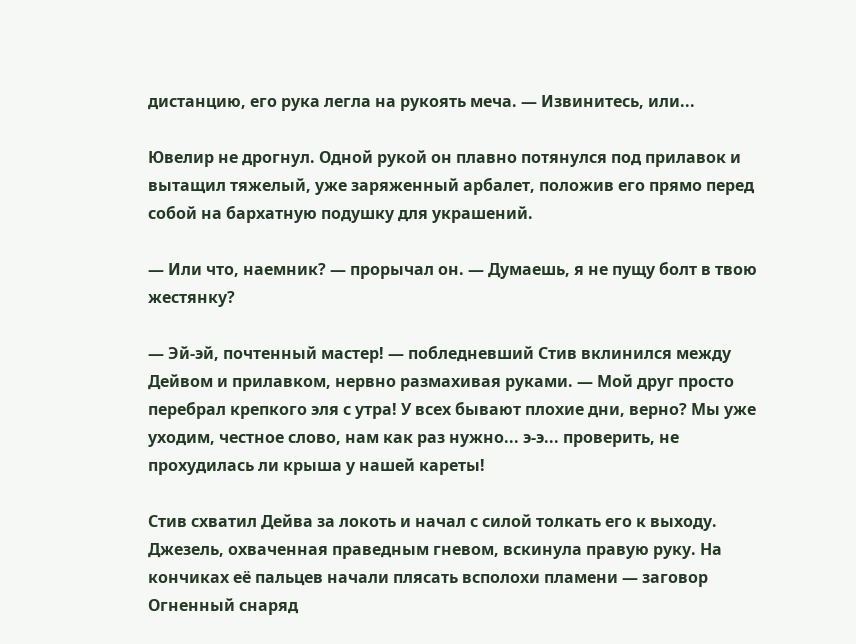дистанцию, его рука легла на рукоять меча. — Извинитесь, или...

Ювелир не дрогнул. Одной рукой он плавно потянулся под прилавок и вытащил тяжелый, уже заряженный арбалет, положив его прямо перед собой на бархатную подушку для украшений.

— Или что, наемник? — прорычал он. — Думаешь, я не пущу болт в твою жестянку?

— Эй-эй, почтенный мастер! — побледневший Стив вклинился между Дейвом и прилавком, нервно размахивая руками. — Мой друг просто перебрал крепкого эля с утра! У всех бывают плохие дни, верно? Мы уже уходим, честное слово, нам как раз нужно... э-э... проверить, не прохудилась ли крыша у нашей кареты!

Стив схватил Дейва за локоть и начал с силой толкать его к выходу. Джезель, охваченная праведным гневом, вскинула правую руку. На кончиках её пальцев начали плясать всполохи пламени — заговор Огненный снаряд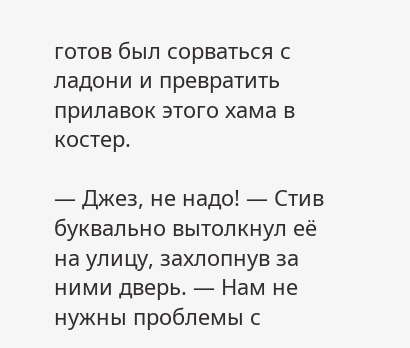готов был сорваться с ладони и превратить прилавок этого хама в костер.

— Джез, не надо! — Стив буквально вытолкнул её на улицу, захлопнув за ними дверь. — Нам не нужны проблемы с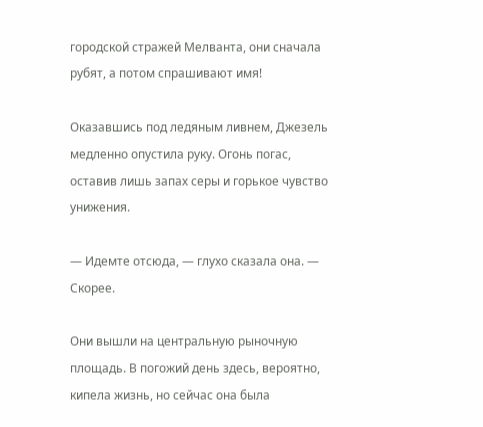городской стражей Мелванта, они сначала рубят, а потом спрашивают имя!

Оказавшись под ледяным ливнем, Джезель медленно опустила руку. Огонь погас, оставив лишь запах серы и горькое чувство унижения.

— Идемте отсюда, — глухо сказала она. — Скорее.

Они вышли на центральную рыночную площадь. В погожий день здесь, вероятно, кипела жизнь, но сейчас она была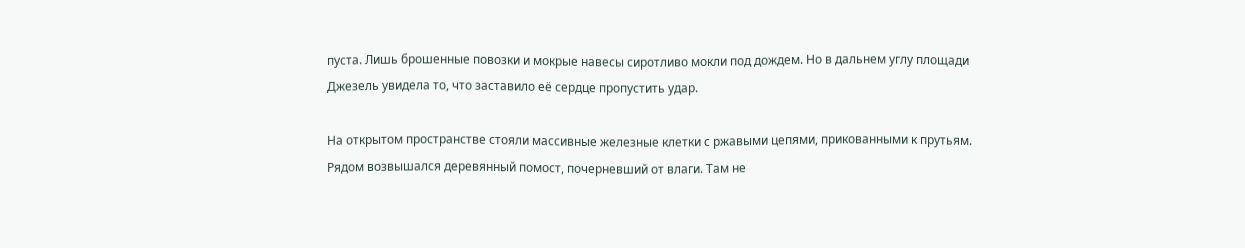пуста. Лишь брошенные повозки и мокрые навесы сиротливо мокли под дождем. Но в дальнем углу площади Джезель увидела то, что заставило её сердце пропустить удар.

На открытом пространстве стояли массивные железные клетки с ржавыми цепями, прикованными к прутьям. Рядом возвышался деревянный помост, почерневший от влаги. Там не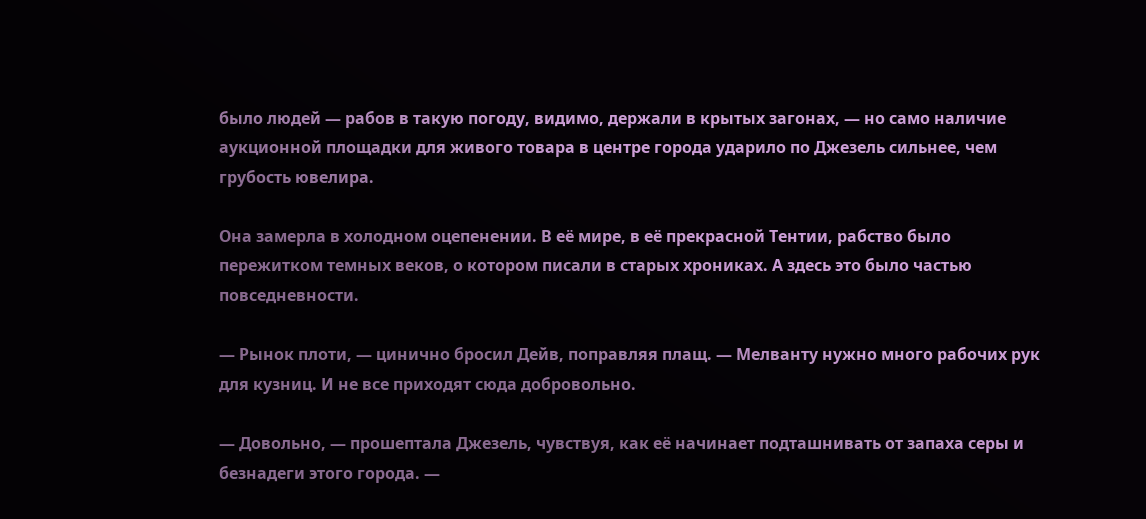было людей — рабов в такую погоду, видимо, держали в крытых загонах, — но само наличие аукционной площадки для живого товара в центре города ударило по Джезель сильнее, чем грубость ювелира.

Она замерла в холодном оцепенении. В её мире, в её прекрасной Тентии, рабство было пережитком темных веков, о котором писали в старых хрониках. А здесь это было частью повседневности.

— Рынок плоти, — цинично бросил Дейв, поправляя плащ. — Мелванту нужно много рабочих рук для кузниц. И не все приходят сюда добровольно.

— Довольно, — прошептала Джезель, чувствуя, как её начинает подташнивать от запаха серы и безнадеги этого города. —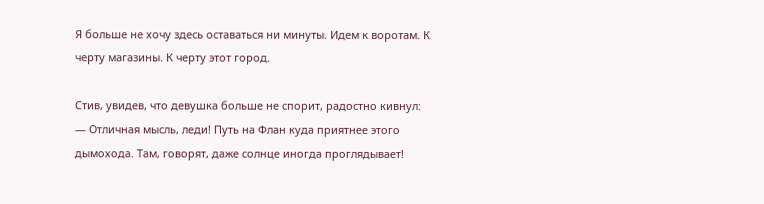Я больше не хочу здесь оставаться ни минуты. Идем к воротам. К черту магазины. К черту этот город.

Стив, увидев, что девушка больше не спорит, радостно кивнул: — Отличная мысль, леди! Путь на Флан куда приятнее этого дымохода. Там, говорят, даже солнце иногда проглядывает!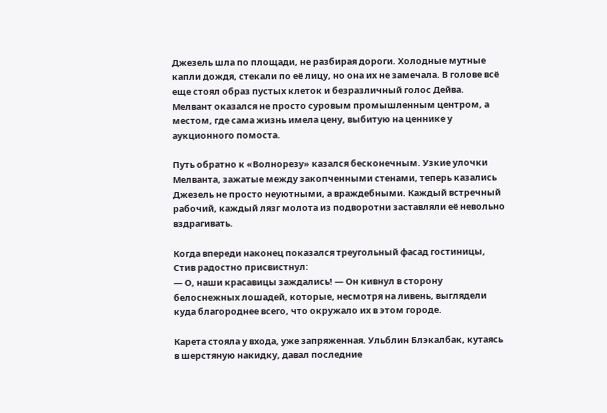Джезель шла по площади, не разбирая дороги. Холодные мутные капли дождя, стекали по её лицу, но она их не замечала. В голове всё еще стоял образ пустых клеток и безразличный голос Дейва. Мелвант оказался не просто суровым промышленным центром, а местом, где сама жизнь имела цену, выбитую на ценнике у аукционного помоста.

Путь обратно к «Волнорезу» казался бесконечным. Узкие улочки Мелванта, зажатые между закопченными стенами, теперь казались Джезель не просто неуютными, а враждебными. Каждый встречный рабочий, каждый лязг молота из подворотни заставляли её невольно вздрагивать.

Когда впереди наконец показался треугольный фасад гостиницы, Стив радостно присвистнул:
— О, наши красавицы заждались! — Он кивнул в сторону белоснежных лошадей, которые, несмотря на ливень, выглядели куда благороднее всего, что окружало их в этом городе.

Карета стояла у входа, уже запряженная. Ульблин Блэкалбак, кутаясь в шерстяную накидку, давал последние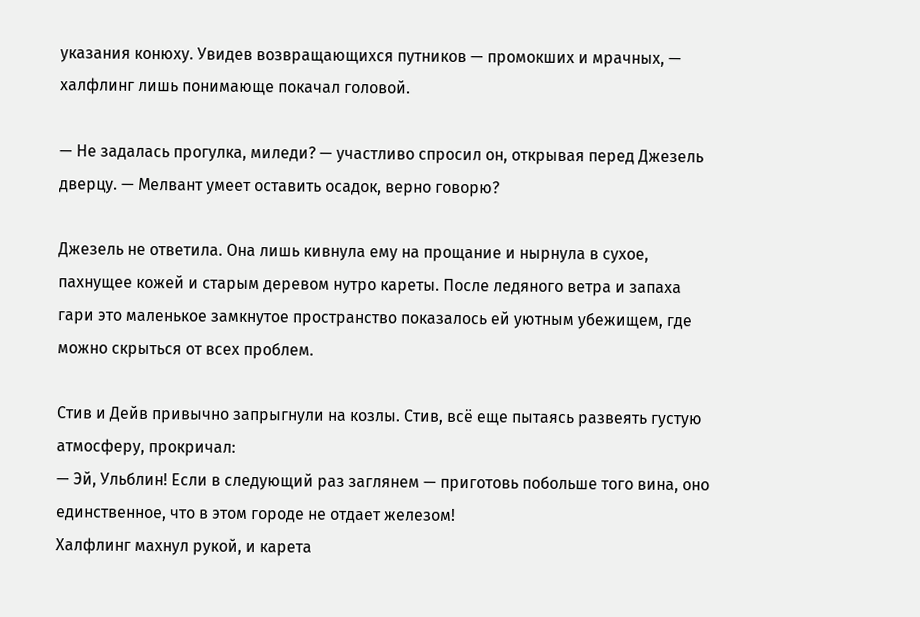указания конюху. Увидев возвращающихся путников — промокших и мрачных, — халфлинг лишь понимающе покачал головой.

— Не задалась прогулка, миледи? — участливо спросил он, открывая перед Джезель дверцу. — Мелвант умеет оставить осадок, верно говорю?

Джезель не ответила. Она лишь кивнула ему на прощание и нырнула в сухое, пахнущее кожей и старым деревом нутро кареты. После ледяного ветра и запаха гари это маленькое замкнутое пространство показалось ей уютным убежищем, где можно скрыться от всех проблем.

Стив и Дейв привычно запрыгнули на козлы. Стив, всё еще пытаясь развеять густую атмосферу, прокричал:
— Эй, Ульблин! Если в следующий раз заглянем — приготовь побольше того вина, оно единственное, что в этом городе не отдает железом!
Халфлинг махнул рукой, и карета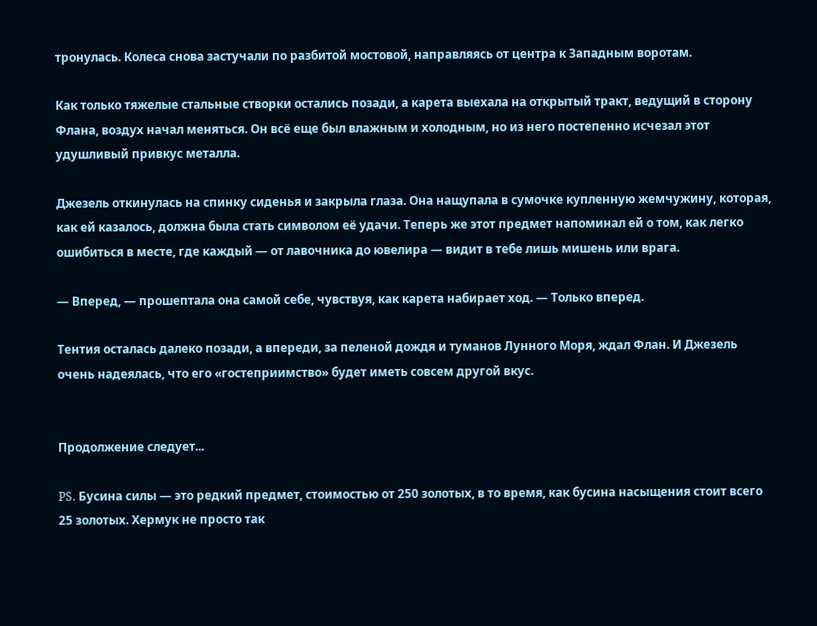тронулась. Колеса снова застучали по разбитой мостовой, направляясь от центра к Западным воротам.

Как только тяжелые стальные створки остались позади, а карета выехала на открытый тракт, ведущий в сторону Флана, воздух начал меняться. Он всё еще был влажным и холодным, но из него постепенно исчезал этот удушливый привкус металла.

Джезель откинулась на спинку сиденья и закрыла глаза. Она нащупала в сумочке купленную жемчужину, которая, как ей казалось, должна была стать символом её удачи. Теперь же этот предмет напоминал ей о том, как легко ошибиться в месте, где каждый — от лавочника до ювелира — видит в тебе лишь мишень или врага.

— Вперед, — прошептала она самой себе, чувствуя, как карета набирает ход. — Только вперед.

Тентия осталась далеко позади, а впереди, за пеленой дождя и туманов Лунного Моря, ждал Флан. И Джезель очень надеялась, что его «гостеприимство» будет иметь совсем другой вкус.


Продолжение следует...

PS. Бусина силы — это редкий предмет, стоимостью от 250 золотых, в то время, как бусина насыщения стоит всего 25 золотых. Хермук не просто так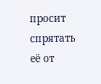просит спрятать её от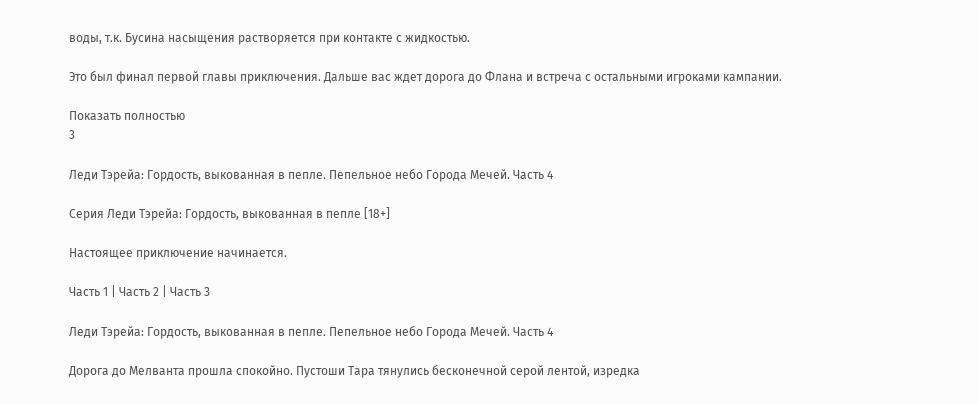воды, т.к. Бусина насыщения растворяется при контакте с жидкостью.

Это был финал первой главы приключения. Дальше вас ждет дорога до Флана и встреча с остальными игроками кампании.

Показать полностью
3

Леди Тэрейа: Гордость, выкованная в пепле. Пепельное небо Города Мечей. Часть 4

Серия Леди Тэрейа: Гордость, выкованная в пепле [18+]

Настоящее приключение начинается.

Часть 1 | Часть 2 | Часть 3

Леди Тэрейа: Гордость, выкованная в пепле. Пепельное небо Города Мечей. Часть 4

Дорога до Мелванта прошла спокойно. Пустоши Тара тянулись бесконечной серой лентой, изредка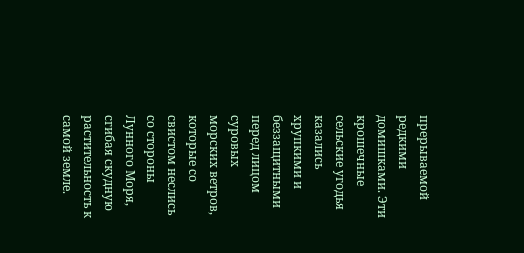прерываемой редкими домишками. Эти крошечные сельские угодья казались хрупкими и беззащитными перед лицом суровых морских ветров, которые со свистом неслись со стороны Лунного Моря, сгибая скудную растительность к самой земле.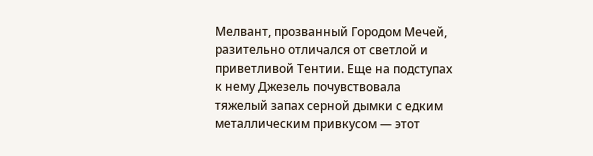Мелвант, прозванный Городом Мечей, разительно отличался от светлой и приветливой Тентии. Еще на подступах к нему Джезель почувствовала тяжелый запах серной дымки с едким металлическим привкусом — этот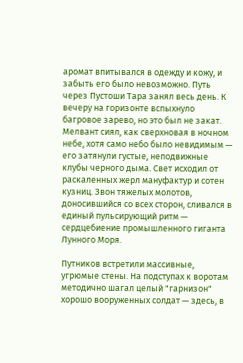аромат впитывался в одежду и кожу, и забыть его было невозможно. Путь через Пустоши Тара занял весь день. К вечеру на горизонте вспыхнуло багровое зарево, но это был не закат. Мелвант сиял, как сверхновая в ночном небе, хотя само небо было невидимым — его затянули густые, неподвижные клубы черного дыма. Свет исходил от раскаленных жерл мануфактур и сотен кузниц. Звон тяжелых молотов, доносившийся со всех сторон, сливался в единый пульсирующий ритм — сердцебиение промышленного гиганта Лунного Моря.

Путников встретили массивные, угрюмые стены. На подступах к воротам методично шагал целый "гарнизон" хорошо вооруженных солдат — здесь, в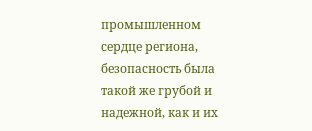промышленном сердце региона, безопасность была такой же грубой и надежной, как и их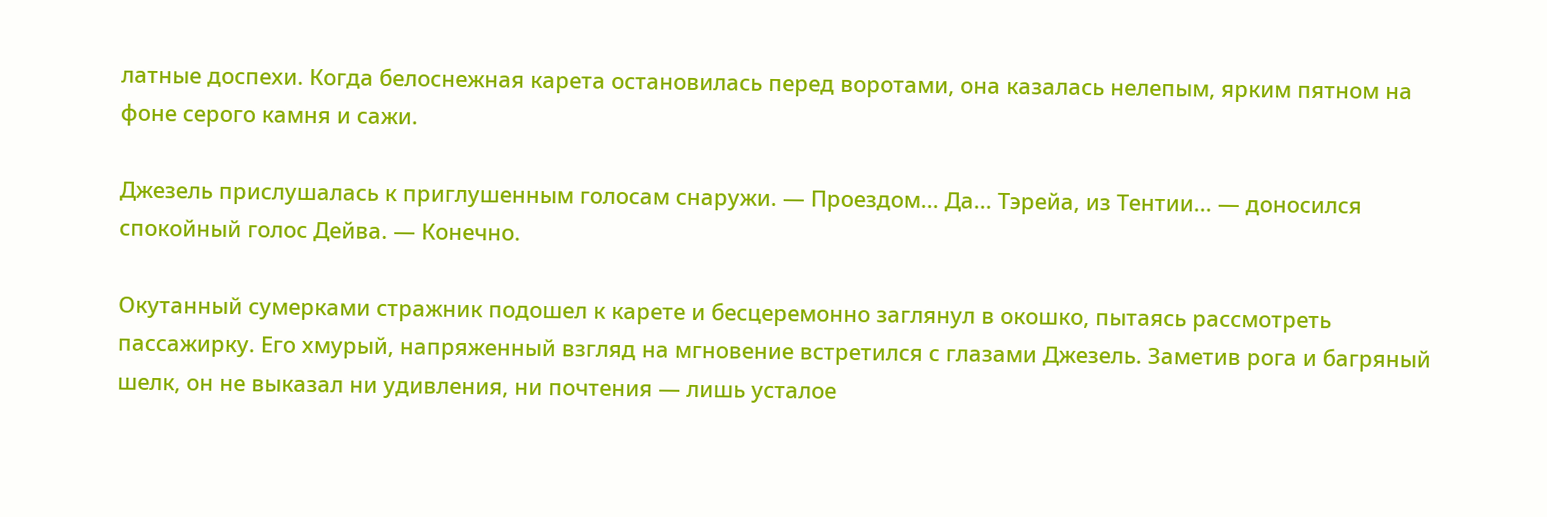латные доспехи. Когда белоснежная карета остановилась перед воротами, она казалась нелепым, ярким пятном на фоне серого камня и сажи.

Джезель прислушалась к приглушенным голосам снаружи. — Проездом... Да... Тэрейа, из Тентии... — доносился спокойный голос Дейва. — Конечно.

Окутанный сумерками стражник подошел к карете и бесцеремонно заглянул в окошко, пытаясь рассмотреть пассажирку. Его хмурый, напряженный взгляд на мгновение встретился с глазами Джезель. Заметив рога и багряный шелк, он не выказал ни удивления, ни почтения — лишь усталое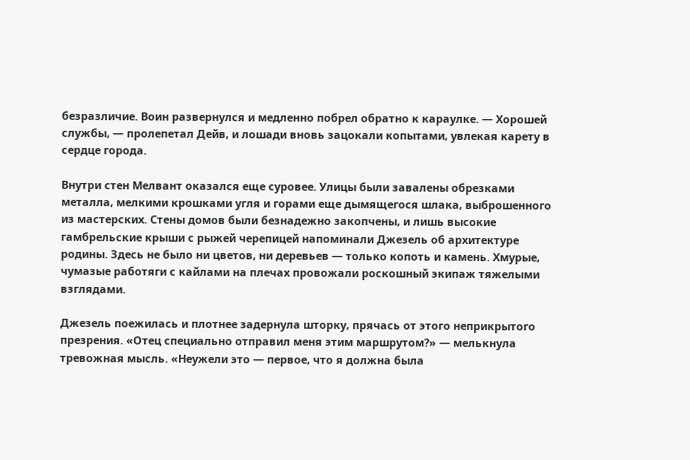безразличие. Воин развернулся и медленно побрел обратно к караулке. — Хорошей службы, — пролепетал Дейв, и лошади вновь зацокали копытами, увлекая карету в сердце города.

Внутри стен Мелвант оказался еще суровее. Улицы были завалены обрезками металла, мелкими крошками угля и горами еще дымящегося шлака, выброшенного из мастерских. Стены домов были безнадежно закопчены, и лишь высокие гамбрельские крыши с рыжей черепицей напоминали Джезель об архитектуре родины. Здесь не было ни цветов, ни деревьев — только копоть и камень. Хмурые, чумазые работяги с кайлами на плечах провожали роскошный экипаж тяжелыми взглядами.

Джезель поежилась и плотнее задернула шторку, прячась от этого неприкрытого презрения. «Отец специально отправил меня этим маршрутом?» — мелькнула тревожная мысль. «Неужели это — первое, что я должна была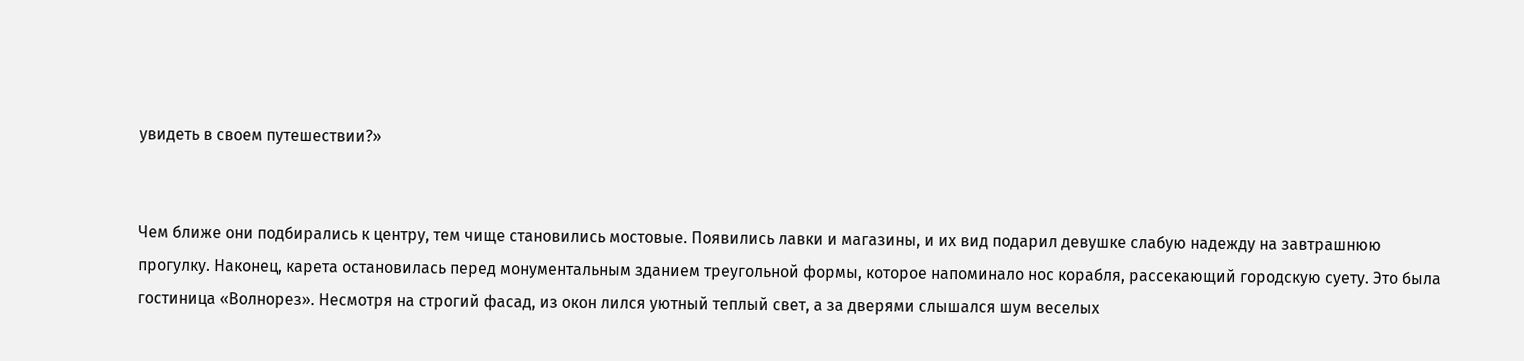увидеть в своем путешествии?»


Чем ближе они подбирались к центру, тем чище становились мостовые. Появились лавки и магазины, и их вид подарил девушке слабую надежду на завтрашнюю прогулку. Наконец, карета остановилась перед монументальным зданием треугольной формы, которое напоминало нос корабля, рассекающий городскую суету. Это была гостиница «Волнорез». Несмотря на строгий фасад, из окон лился уютный теплый свет, а за дверями слышался шум веселых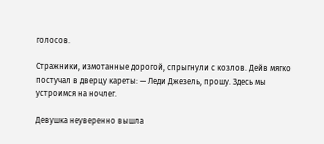голосов.

Стражники, измотанные дорогой, спрыгнули с козлов. Дейв мягко постучал в дверцу кареты: — Леди Джезель, прошу. Здесь мы устроимся на ночлег.

Девушка неуверенно вышла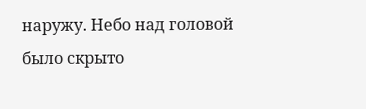наружу. Небо над головой было скрыто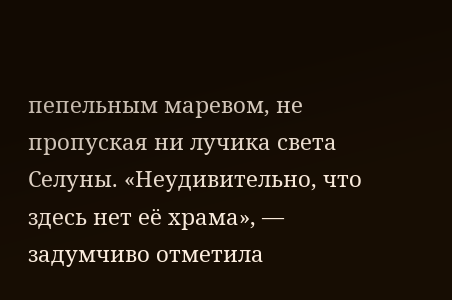пепельным маревом, не пропуская ни лучика света Селуны. «Неудивительно, что здесь нет её храма», — задумчиво отметила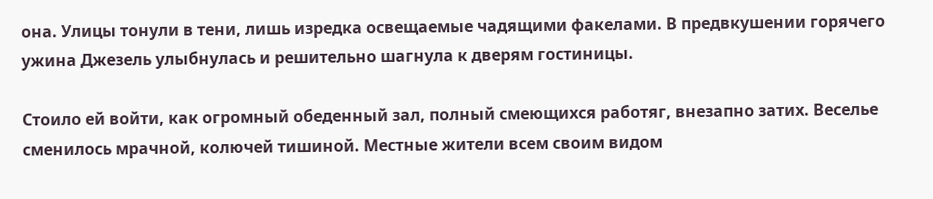она. Улицы тонули в тени, лишь изредка освещаемые чадящими факелами. В предвкушении горячего ужина Джезель улыбнулась и решительно шагнула к дверям гостиницы.

Стоило ей войти, как огромный обеденный зал, полный смеющихся работяг, внезапно затих. Веселье сменилось мрачной, колючей тишиной. Местные жители всем своим видом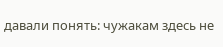давали понять: чужакам здесь не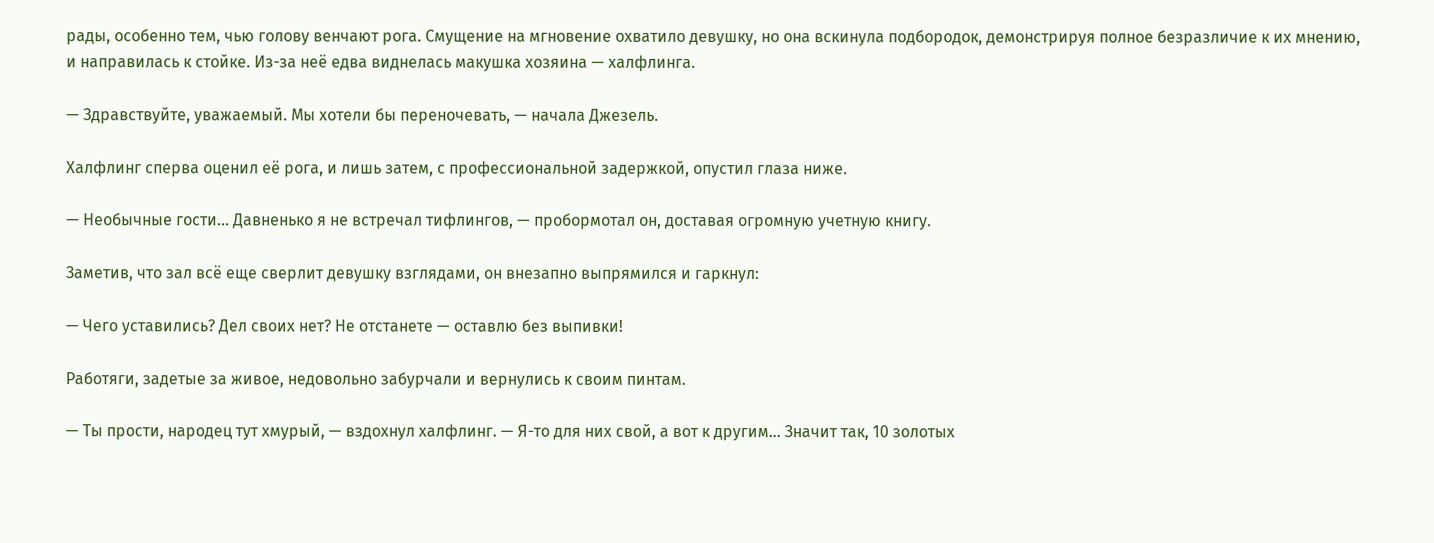рады, особенно тем, чью голову венчают рога. Смущение на мгновение охватило девушку, но она вскинула подбородок, демонстрируя полное безразличие к их мнению, и направилась к стойке. Из-за неё едва виднелась макушка хозяина — халфлинга.

— Здравствуйте, уважаемый. Мы хотели бы переночевать, — начала Джезель.

Халфлинг сперва оценил её рога, и лишь затем, с профессиональной задержкой, опустил глаза ниже.

— Необычные гости... Давненько я не встречал тифлингов, — пробормотал он, доставая огромную учетную книгу.

Заметив, что зал всё еще сверлит девушку взглядами, он внезапно выпрямился и гаркнул:

— Чего уставились? Дел своих нет? Не отстанете — оставлю без выпивки!

Работяги, задетые за живое, недовольно забурчали и вернулись к своим пинтам.

— Ты прости, народец тут хмурый, — вздохнул халфлинг. — Я-то для них свой, а вот к другим... Значит так, 10 золотых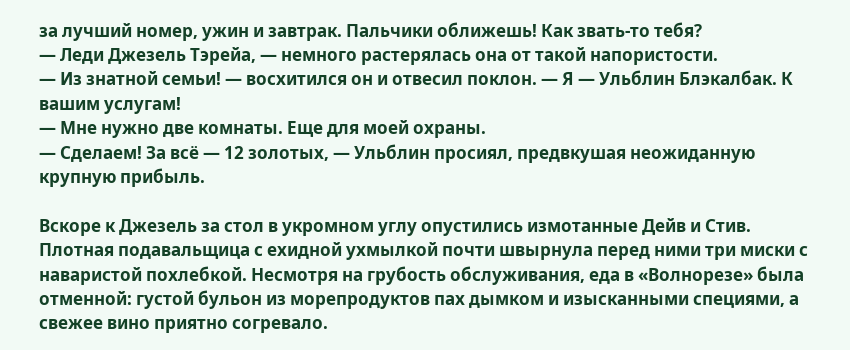за лучший номер, ужин и завтрак. Пальчики оближешь! Как звать-то тебя?
— Леди Джезель Тэрейа, — немного растерялась она от такой напористости.
— Из знатной семьи! — восхитился он и отвесил поклон. — Я — Ульблин Блэкалбак. К вашим услугам!
— Мне нужно две комнаты. Еще для моей охраны.
— Сделаем! За всё — 12 золотых, — Ульблин просиял, предвкушая неожиданную крупную прибыль.

Вскоре к Джезель за стол в укромном углу опустились измотанные Дейв и Стив. Плотная подавальщица с ехидной ухмылкой почти швырнула перед ними три миски с наваристой похлебкой. Несмотря на грубость обслуживания, еда в «Волнорезе» была отменной: густой бульон из морепродуктов пах дымком и изысканными специями, а свежее вино приятно согревало.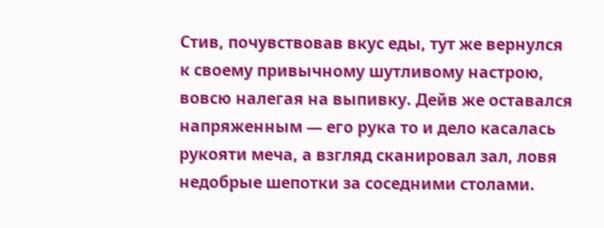Стив, почувствовав вкус еды, тут же вернулся к своему привычному шутливому настрою, вовсю налегая на выпивку. Дейв же оставался напряженным — его рука то и дело касалась рукояти меча, а взгляд сканировал зал, ловя недобрые шепотки за соседними столами.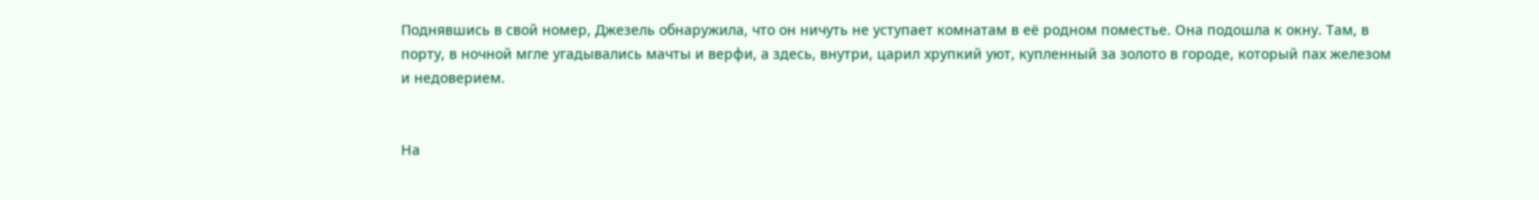Поднявшись в свой номер, Джезель обнаружила, что он ничуть не уступает комнатам в её родном поместье. Она подошла к окну. Там, в порту, в ночной мгле угадывались мачты и верфи, а здесь, внутри, царил хрупкий уют, купленный за золото в городе, который пах железом и недоверием.


На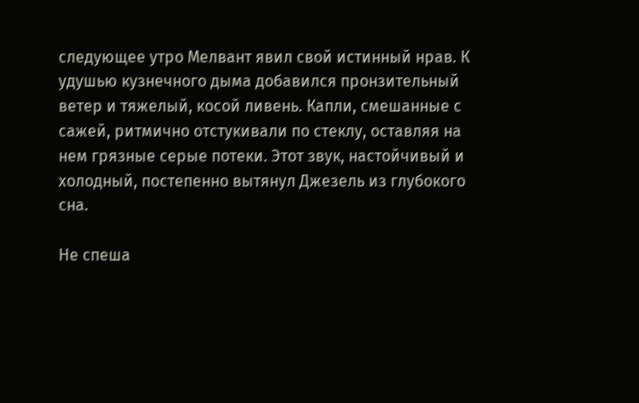следующее утро Мелвант явил свой истинный нрав. К удушью кузнечного дыма добавился пронзительный ветер и тяжелый, косой ливень. Капли, смешанные с сажей, ритмично отстукивали по стеклу, оставляя на нем грязные серые потеки. Этот звук, настойчивый и холодный, постепенно вытянул Джезель из глубокого сна.

Не спеша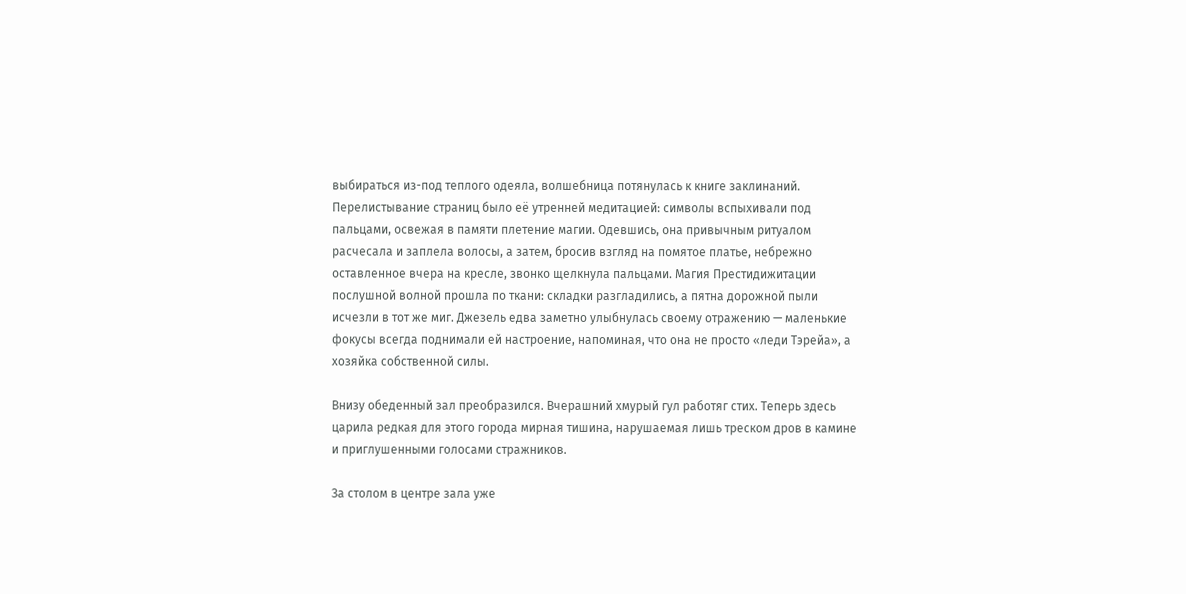выбираться из-под теплого одеяла, волшебница потянулась к книге заклинаний. Перелистывание страниц было её утренней медитацией: символы вспыхивали под пальцами, освежая в памяти плетение магии. Одевшись, она привычным ритуалом расчесала и заплела волосы, а затем, бросив взгляд на помятое платье, небрежно оставленное вчера на кресле, звонко щелкнула пальцами. Магия Престидижитации послушной волной прошла по ткани: складки разгладились, а пятна дорожной пыли исчезли в тот же миг. Джезель едва заметно улыбнулась своему отражению — маленькие фокусы всегда поднимали ей настроение, напоминая, что она не просто «леди Тэрейа», а хозяйка собственной силы.

Внизу обеденный зал преобразился. Вчерашний хмурый гул работяг стих. Теперь здесь царила редкая для этого города мирная тишина, нарушаемая лишь треском дров в камине и приглушенными голосами стражников.

За столом в центре зала уже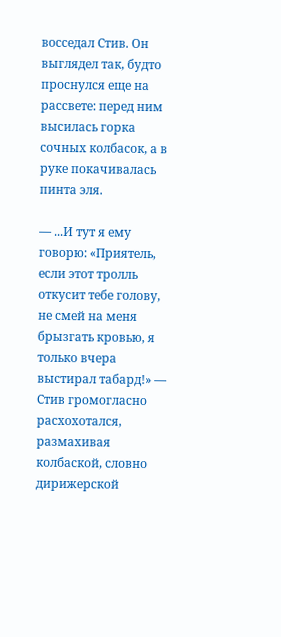восседал Стив. Он выглядел так, будто проснулся еще на рассвете: перед ним высилась горка сочных колбасок, а в руке покачивалась пинта эля.

— ...И тут я ему говорю: «Приятель, если этот тролль откусит тебе голову, не смей на меня брызгать кровью, я только вчера выстирал табард!» — Стив громогласно расхохотался, размахивая колбаской, словно дирижерской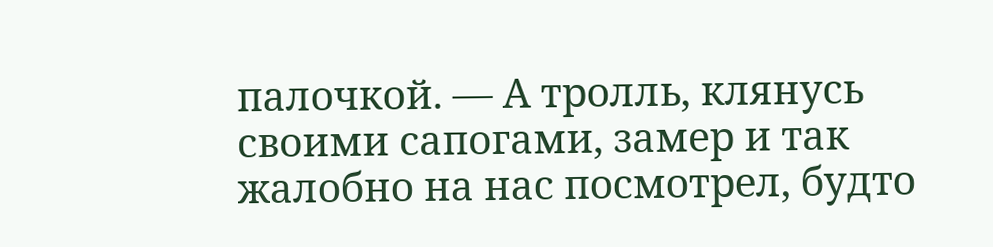палочкой. — А тролль, клянусь своими сапогами, замер и так жалобно на нас посмотрел, будто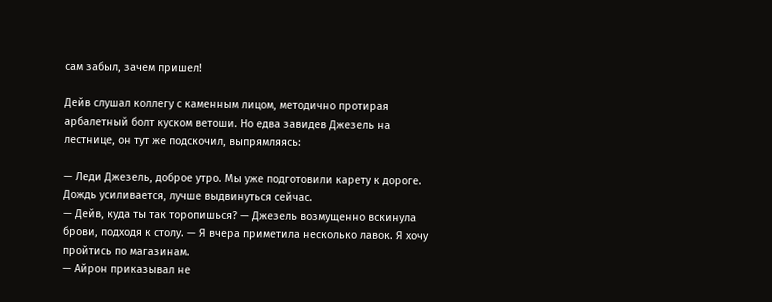сам забыл, зачем пришел!

Дейв слушал коллегу с каменным лицом, методично протирая арбалетный болт куском ветоши. Но едва завидев Джезель на лестнице, он тут же подскочил, выпрямляясь:

— Леди Джезель, доброе утро. Мы уже подготовили карету к дороге. Дождь усиливается, лучше выдвинуться сейчас.
— Дейв, куда ты так торопишься? — Джезель возмущенно вскинула брови, подходя к столу. — Я вчера приметила несколько лавок. Я хочу пройтись по магазинам.
— Айрон приказывал не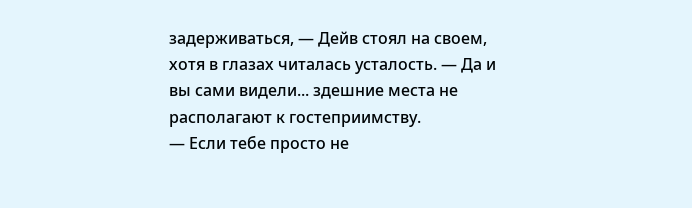задерживаться, — Дейв стоял на своем, хотя в глазах читалась усталость. — Да и вы сами видели... здешние места не располагают к гостеприимству.
— Если тебе просто не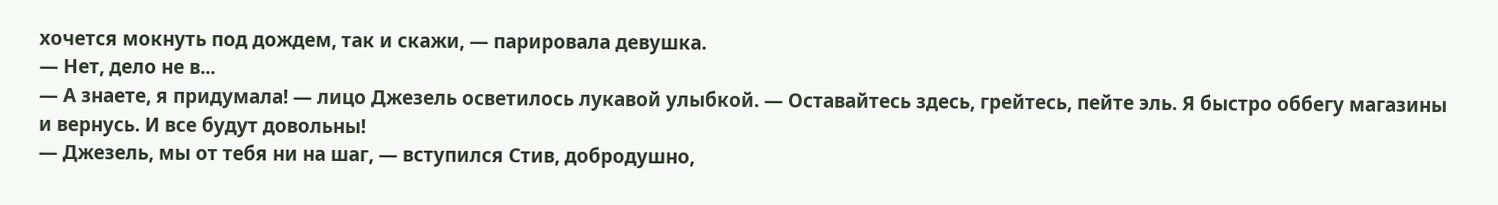хочется мокнуть под дождем, так и скажи, — парировала девушка.
— Нет, дело не в...
— А знаете, я придумала! — лицо Джезель осветилось лукавой улыбкой. — Оставайтесь здесь, грейтесь, пейте эль. Я быстро оббегу магазины и вернусь. И все будут довольны!
— Джезель, мы от тебя ни на шаг, — вступился Стив, добродушно,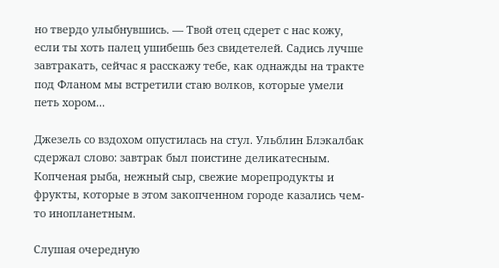но твердо улыбнувшись. — Твой отец сдерет с нас кожу, если ты хоть палец ушибешь без свидетелей. Садись лучше завтракать, сейчас я расскажу тебе, как однажды на тракте под Фланом мы встретили стаю волков, которые умели петь хором...

Джезель со вздохом опустилась на стул. Ульблин Блэкалбак сдержал слово: завтрак был поистине деликатесным. Копченая рыба, нежный сыр, свежие морепродукты и фрукты, которые в этом закопченном городе казались чем-то инопланетным.

Слушая очередную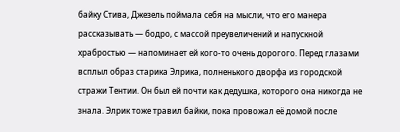байку Стива, Джезель поймала себя на мысли, что его манера рассказывать — бодро, с массой преувеличений и напускной храбростью — напоминает ей кого-то очень дорогого. Перед глазами всплыл образ старика Элрика, полненького дворфа из городской стражи Тентии. Он был ей почти как дедушка, которого она никогда не знала. Элрик тоже травил байки, пока провожал её домой после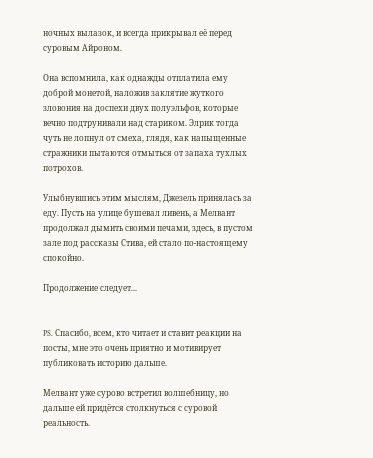ночных вылазок, и всегда прикрывал её перед суровым Айроном.

Она вспомнила, как однажды отплатила ему доброй монетой, наложив заклятие жуткого зловония на доспехи двух полуэльфов, которые вечно подтрунивали над стариком. Элрик тогда чуть не лопнул от смеха, глядя, как напыщенные стражники пытаются отмыться от запаха тухлых потрохов.

Улыбнувшись этим мыслям, Джезель принялась за еду. Пусть на улице бушевал ливень, а Мелвант продолжал дымить своими печами, здесь, в пустом зале под рассказы Стива, ей стало по-настоящему спокойно.

Продолжение следует...


PS. Спасибо, всем, кто читает и ставит реакции на посты, мне это очень приятно и мотивирует публиковать историю дальше.

Мелвант уже сурово встретил волшебницу, но дальше ей придётся столкнуться с суровой реальность.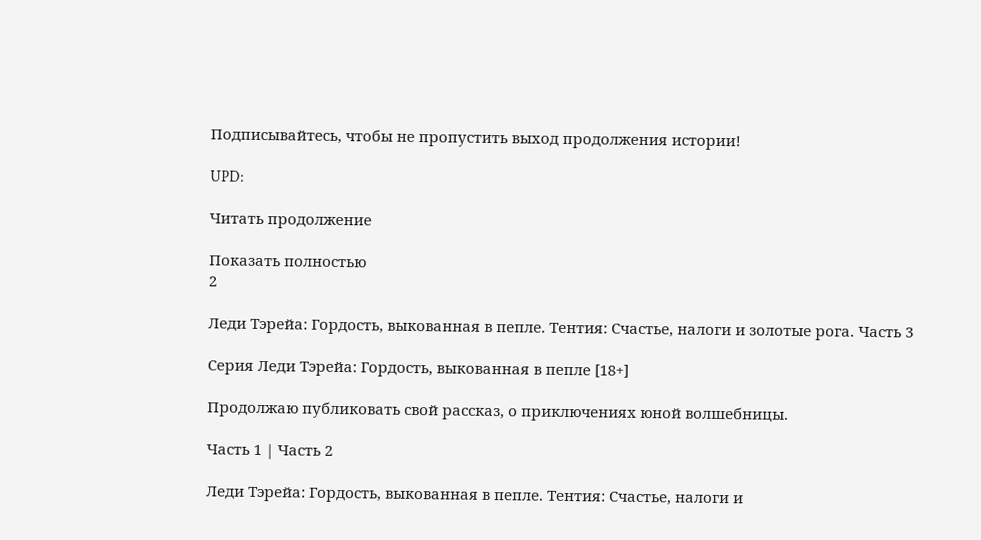Подписывайтесь, чтобы не пропустить выход продолжения истории!

UPD:

Читать продолжение

Показать полностью
2

Леди Тэрейа: Гордость, выкованная в пепле. Тентия: Счастье, налоги и золотые рога. Часть 3

Серия Леди Тэрейа: Гордость, выкованная в пепле [18+]

Продолжаю публиковать свой рассказ, о приключениях юной волшебницы.

Часть 1 | Часть 2

Леди Тэрейа: Гордость, выкованная в пепле. Тентия: Счастье, налоги и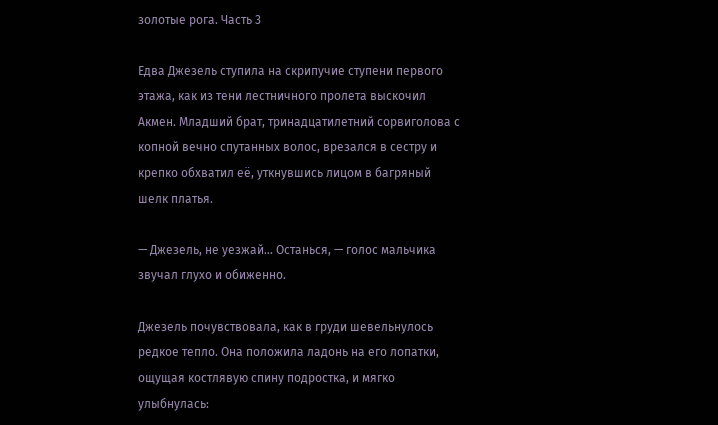золотые рога. Часть 3

Едва Джезель ступила на скрипучие ступени первого этажа, как из тени лестничного пролета выскочил Акмен. Младший брат, тринадцатилетний сорвиголова с копной вечно спутанных волос, врезался в сестру и крепко обхватил её, уткнувшись лицом в багряный шелк платья.

— Джезель, не уезжай... Останься, — голос мальчика звучал глухо и обиженно.

Джезель почувствовала, как в груди шевельнулось редкое тепло. Она положила ладонь на его лопатки, ощущая костлявую спину подростка, и мягко улыбнулась: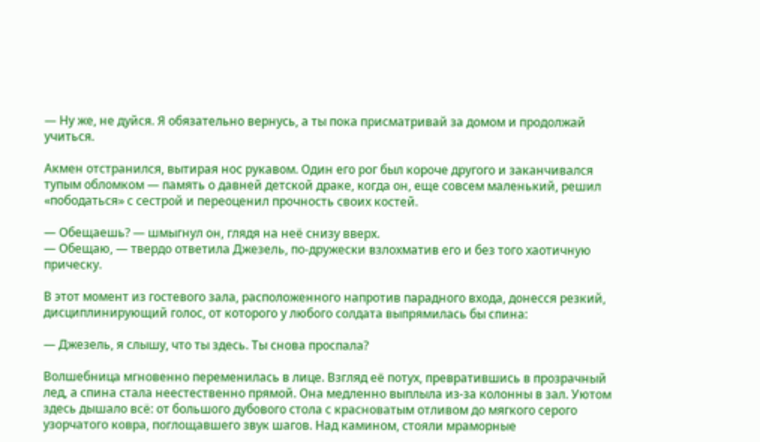— Ну же, не дуйся. Я обязательно вернусь, а ты пока присматривай за домом и продолжай учиться.

Акмен отстранился, вытирая нос рукавом. Один его рог был короче другого и заканчивался тупым обломком — память о давней детской драке, когда он, еще совсем маленький, решил «пободаться» с сестрой и переоценил прочность своих костей.

— Обещаешь? — шмыгнул он, глядя на неё снизу вверх.
— Обещаю, — твердо ответила Джезель, по-дружески взлохматив его и без того хаотичную прическу.

В этот момент из гостевого зала, расположенного напротив парадного входа, донесся резкий, дисциплинирующий голос, от которого у любого солдата выпрямилась бы спина:

— Джезель, я слышу, что ты здесь. Ты снова проспала?

Волшебница мгновенно переменилась в лице. Взгляд её потух, превратившись в прозрачный лед, а спина стала неестественно прямой. Она медленно выплыла из-за колонны в зал. Уютом здесь дышало всё: от большого дубового стола с красноватым отливом до мягкого серого узорчатого ковра, поглощавшего звук шагов. Над камином, стояли мраморные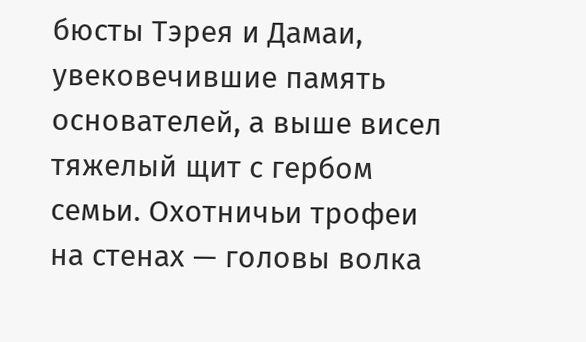бюсты Тэрея и Дамаи, увековечившие память основателей, а выше висел тяжелый щит с гербом семьи. Охотничьи трофеи на стенах — головы волка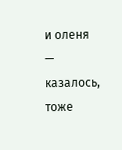и оленя — казалось, тоже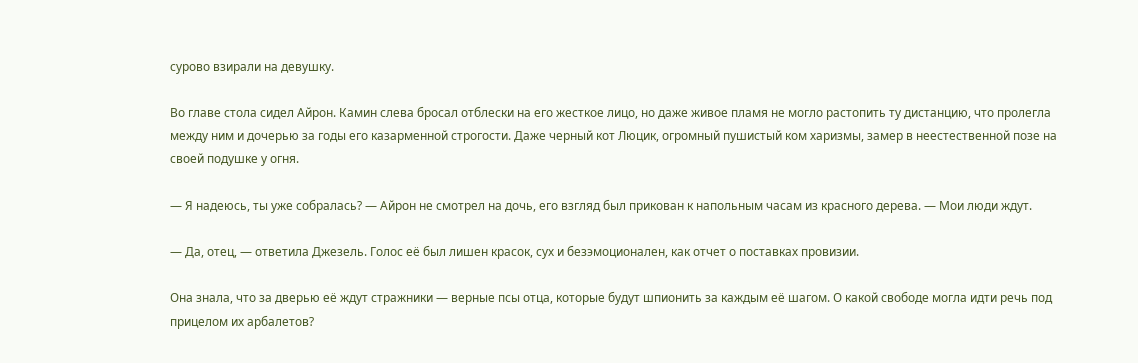сурово взирали на девушку.

Во главе стола сидел Айрон. Камин слева бросал отблески на его жесткое лицо, но даже живое пламя не могло растопить ту дистанцию, что пролегла между ним и дочерью за годы его казарменной строгости. Даже черный кот Люцик, огромный пушистый ком харизмы, замер в неестественной позе на своей подушке у огня.

— Я надеюсь, ты уже собралась? — Айрон не смотрел на дочь, его взгляд был прикован к напольным часам из красного дерева. — Мои люди ждут.

— Да, отец, — ответила Джезель. Голос её был лишен красок, сух и безэмоционален, как отчет о поставках провизии.

Она знала, что за дверью её ждут стражники — верные псы отца, которые будут шпионить за каждым её шагом. О какой свободе могла идти речь под прицелом их арбалетов?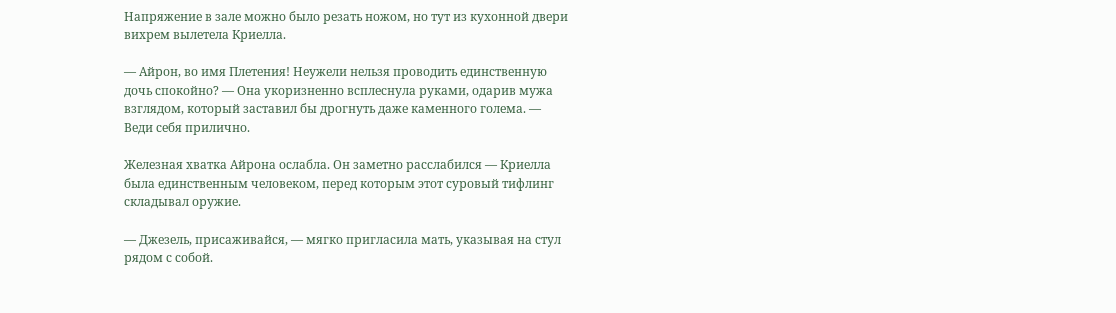Напряжение в зале можно было резать ножом, но тут из кухонной двери вихрем вылетела Криелла.

— Айрон, во имя Плетения! Неужели нельзя проводить единственную дочь спокойно? — Она укоризненно всплеснула руками, одарив мужа взглядом, который заставил бы дрогнуть даже каменного голема. — Веди себя прилично.

Железная хватка Айрона ослабла. Он заметно расслабился — Криелла была единственным человеком, перед которым этот суровый тифлинг складывал оружие.

— Джезель, присаживайся, — мягко пригласила мать, указывая на стул рядом с собой.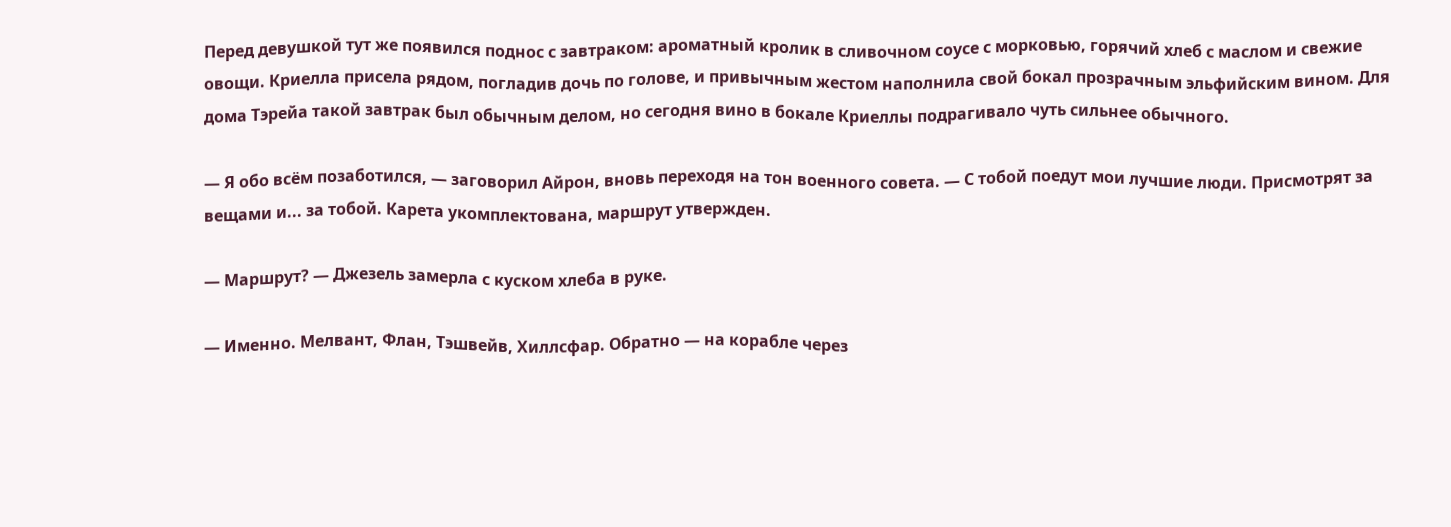Перед девушкой тут же появился поднос с завтраком: ароматный кролик в сливочном соусе с морковью, горячий хлеб с маслом и свежие овощи. Криелла присела рядом, погладив дочь по голове, и привычным жестом наполнила свой бокал прозрачным эльфийским вином. Для дома Тэрейа такой завтрак был обычным делом, но сегодня вино в бокале Криеллы подрагивало чуть сильнее обычного.

— Я обо всём позаботился, — заговорил Айрон, вновь переходя на тон военного совета. — С тобой поедут мои лучшие люди. Присмотрят за вещами и... за тобой. Карета укомплектована, маршрут утвержден.

— Маршрут? — Джезель замерла с куском хлеба в руке.

— Именно. Мелвант, Флан, Тэшвейв, Хиллсфар. Обратно — на корабле через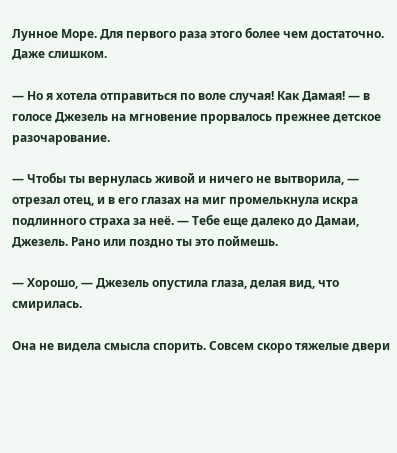Лунное Море. Для первого раза этого более чем достаточно. Даже слишком.

— Но я хотела отправиться по воле случая! Как Дамая! — в голосе Джезель на мгновение прорвалось прежнее детское разочарование.

— Чтобы ты вернулась живой и ничего не вытворила, — отрезал отец, и в его глазах на миг промелькнула искра подлинного страха за неё. — Тебе еще далеко до Дамаи, Джезель. Рано или поздно ты это поймешь.

— Хорошо, — Джезель опустила глаза, делая вид, что смирилась.

Она не видела смысла спорить. Совсем скоро тяжелые двери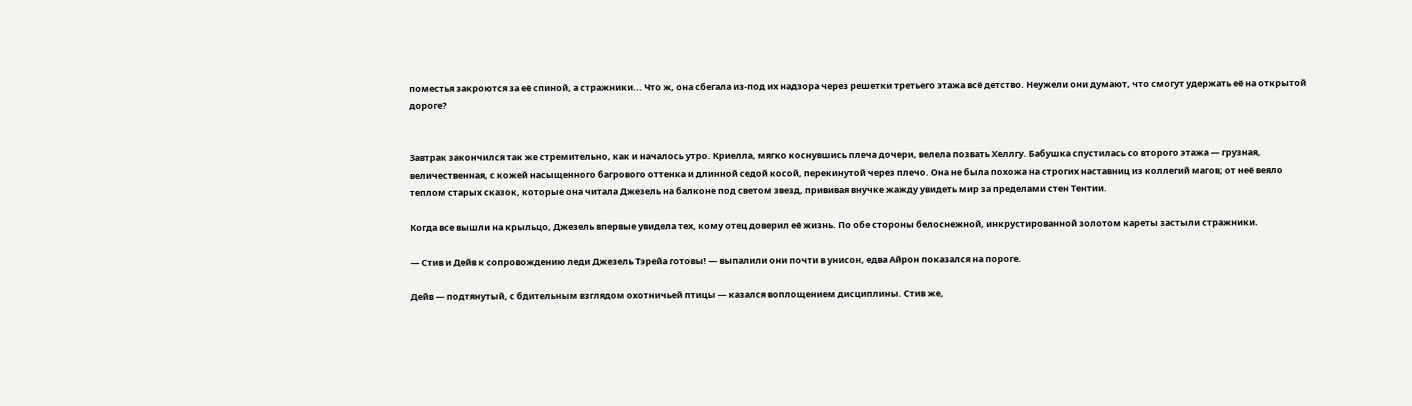поместья закроются за её спиной, а стражники... Что ж, она сбегала из-под их надзора через решетки третьего этажа всё детство. Неужели они думают, что смогут удержать её на открытой дороге?


Завтрак закончился так же стремительно, как и началось утро. Криелла, мягко коснувшись плеча дочери, велела позвать Хеллгу. Бабушка спустилась со второго этажа — грузная, величественная, с кожей насыщенного багрового оттенка и длинной седой косой, перекинутой через плечо. Она не была похожа на строгих наставниц из коллегий магов; от неё веяло теплом старых сказок, которые она читала Джезель на балконе под светом звезд, прививая внучке жажду увидеть мир за пределами стен Тентии.

Когда все вышли на крыльцо, Джезель впервые увидела тех, кому отец доверил её жизнь. По обе стороны белоснежной, инкрустированной золотом кареты застыли стражники.

— Стив и Дейв к сопровождению леди Джезель Тэрейа готовы! — выпалили они почти в унисон, едва Айрон показался на пороге.

Дейв — подтянутый, с бдительным взглядом охотничьей птицы — казался воплощением дисциплины. Стив же,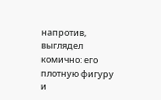напротив, выглядел комично: его плотную фигуру и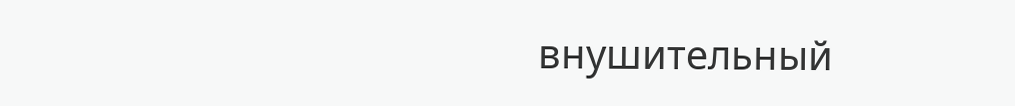внушительный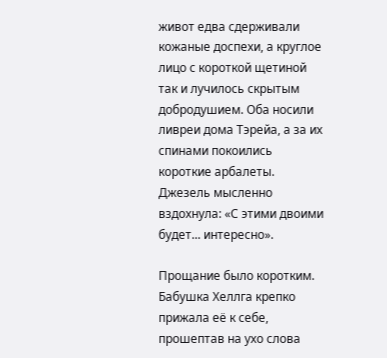живот едва сдерживали кожаные доспехи, а круглое лицо с короткой щетиной так и лучилось скрытым добродушием. Оба носили ливреи дома Тэрейа, а за их спинами покоились короткие арбалеты. Джезель мысленно вздохнула: «С этими двоими будет... интересно».

Прощание было коротким. Бабушка Хеллга крепко прижала её к себе, прошептав на ухо слова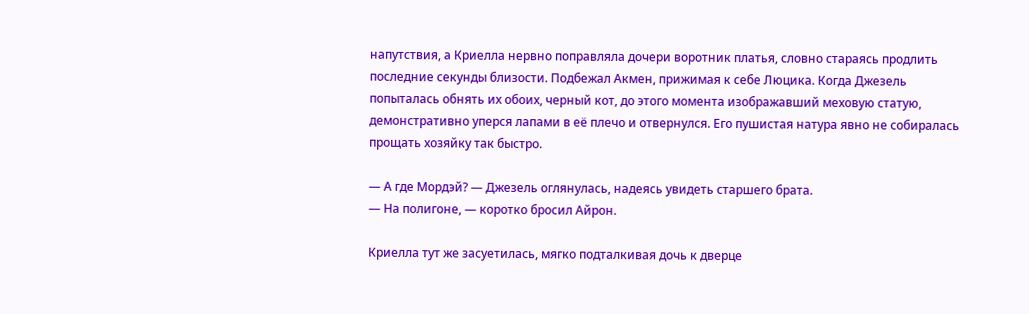напутствия, а Криелла нервно поправляла дочери воротник платья, словно стараясь продлить последние секунды близости. Подбежал Акмен, прижимая к себе Люцика. Когда Джезель попыталась обнять их обоих, черный кот, до этого момента изображавший меховую статую, демонстративно уперся лапами в её плечо и отвернулся. Его пушистая натура явно не собиралась прощать хозяйку так быстро.

— А где Мордэй? — Джезель оглянулась, надеясь увидеть старшего брата.
— На полигоне, — коротко бросил Айрон.

Криелла тут же засуетилась, мягко подталкивая дочь к дверце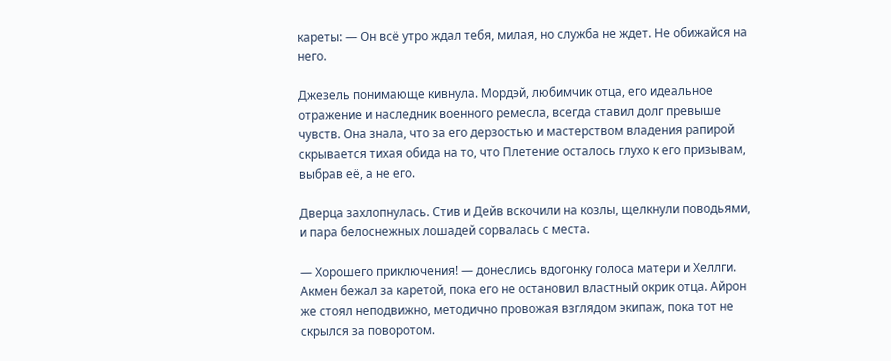кареты: — Он всё утро ждал тебя, милая, но служба не ждет. Не обижайся на него.

Джезель понимающе кивнула. Мордэй, любимчик отца, его идеальное отражение и наследник военного ремесла, всегда ставил долг превыше чувств. Она знала, что за его дерзостью и мастерством владения рапирой скрывается тихая обида на то, что Плетение осталось глухо к его призывам, выбрав её, а не его.

Дверца захлопнулась. Стив и Дейв вскочили на козлы, щелкнули поводьями, и пара белоснежных лошадей сорвалась с места.

— Хорошего приключения! — донеслись вдогонку голоса матери и Хеллги. Акмен бежал за каретой, пока его не остановил властный окрик отца. Айрон же стоял неподвижно, методично провожая взглядом экипаж, пока тот не скрылся за поворотом.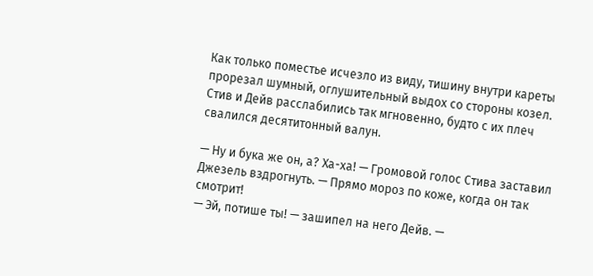Как только поместье исчезло из виду, тишину внутри кареты прорезал шумный, оглушительный выдох со стороны козел. Стив и Дейв расслабились так мгновенно, будто с их плеч свалился десятитонный валун.

— Ну и бука же он, а? Ха-ха! — Громовой голос Стива заставил Джезель вздрогнуть. — Прямо мороз по коже, когда он так смотрит!
— Эй, потише ты! — зашипел на него Дейв. —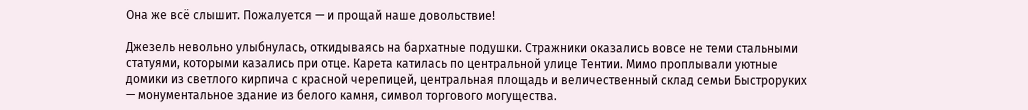Она же всё слышит. Пожалуется — и прощай наше довольствие!

Джезель невольно улыбнулась, откидываясь на бархатные подушки. Стражники оказались вовсе не теми стальными статуями, которыми казались при отце. Карета катилась по центральной улице Тентии. Мимо проплывали уютные домики из светлого кирпича с красной черепицей, центральная площадь и величественный склад семьи Быстроруких — монументальное здание из белого камня, символ торгового могущества.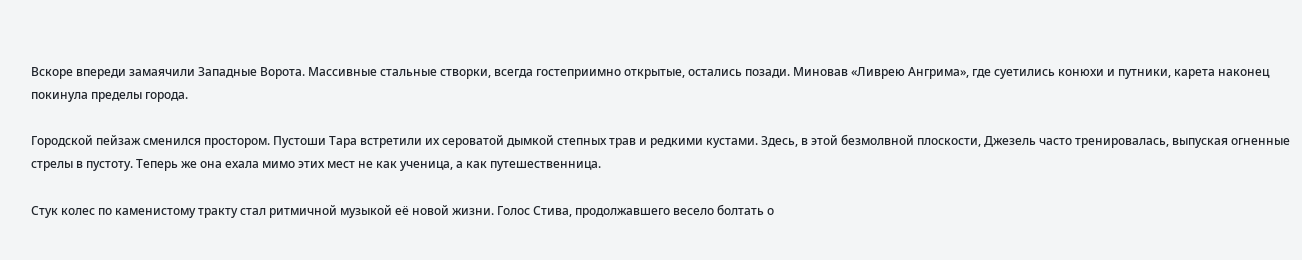Вскоре впереди замаячили Западные Ворота. Массивные стальные створки, всегда гостеприимно открытые, остались позади. Миновав «Ливрею Ангрима», где суетились конюхи и путники, карета наконец покинула пределы города.

Городской пейзаж сменился простором. Пустоши Тара встретили их сероватой дымкой степных трав и редкими кустами. Здесь, в этой безмолвной плоскости, Джезель часто тренировалась, выпуская огненные стрелы в пустоту. Теперь же она ехала мимо этих мест не как ученица, а как путешественница.

Стук колес по каменистому тракту стал ритмичной музыкой её новой жизни. Голос Стива, продолжавшего весело болтать о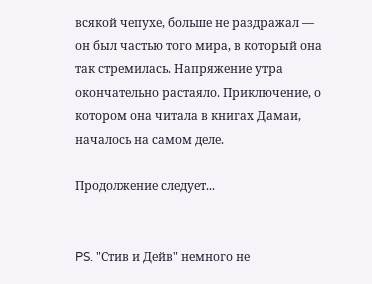всякой чепухе, больше не раздражал — он был частью того мира, в который она так стремилась. Напряжение утра окончательно растаяло. Приключение, о котором она читала в книгах Дамаи, началось на самом деле.

Продолжение следует...


PS. "Стив и Дейв" немного не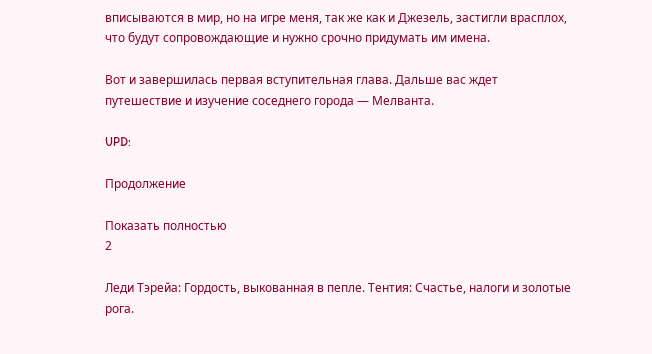вписываются в мир, но на игре меня, так же как и Джезель, застигли врасплох, что будут сопровождающие и нужно срочно придумать им имена.

Вот и завершилась первая вступительная глава. Дальше вас ждет путешествие и изучение соседнего города — Мелванта.

UPD:

Продолжение

Показать полностью
2

Леди Тэрейа: Гордость, выкованная в пепле. Тентия: Счастье, налоги и золотые рога.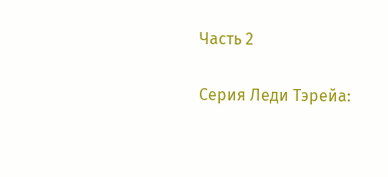Часть 2

Серия Леди Тэрейа: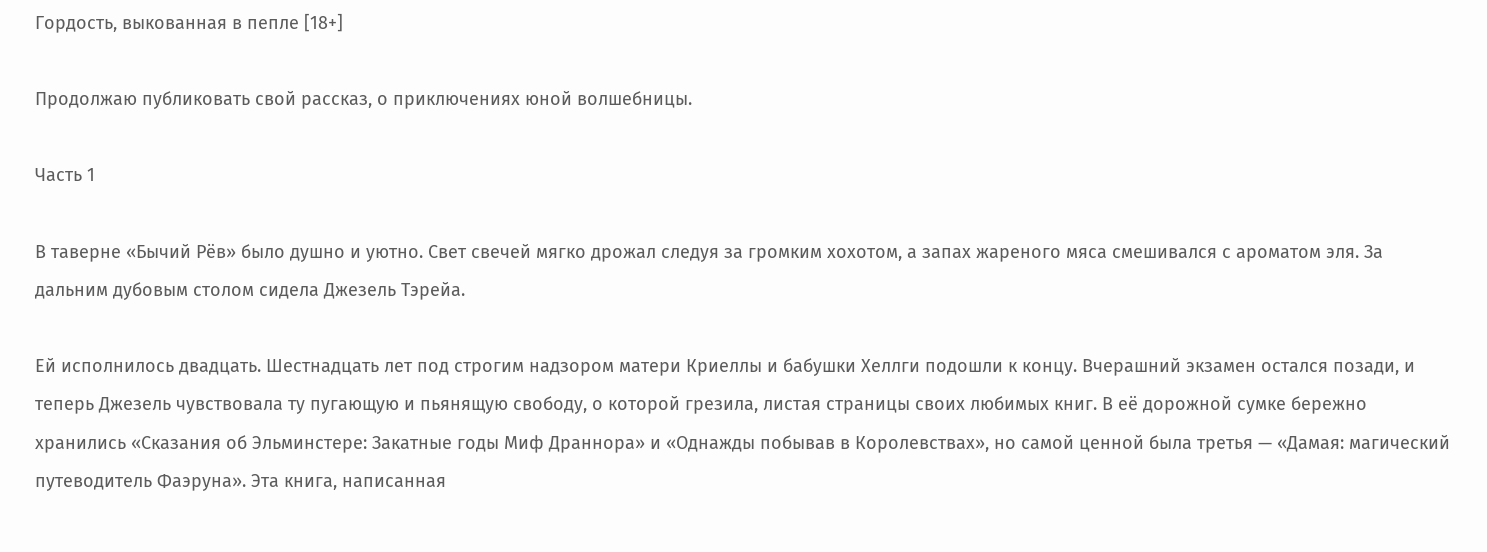Гордость, выкованная в пепле [18+]

Продолжаю публиковать свой рассказ, о приключениях юной волшебницы.

Часть 1

В таверне «Бычий Рёв» было душно и уютно. Свет свечей мягко дрожал следуя за громким хохотом, а запах жареного мяса смешивался с ароматом эля. За дальним дубовым столом сидела Джезель Тэрейа.

Ей исполнилось двадцать. Шестнадцать лет под строгим надзором матери Криеллы и бабушки Хеллги подошли к концу. Вчерашний экзамен остался позади, и теперь Джезель чувствовала ту пугающую и пьянящую свободу, о которой грезила, листая страницы своих любимых книг. В её дорожной сумке бережно хранились «Сказания об Эльминстере: Закатные годы Миф Драннора» и «Однажды побывав в Королевствах», но самой ценной была третья — «Дамая: магический путеводитель Фаэруна». Эта книга, написанная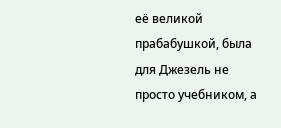её великой прабабушкой, была для Джезель не просто учебником, а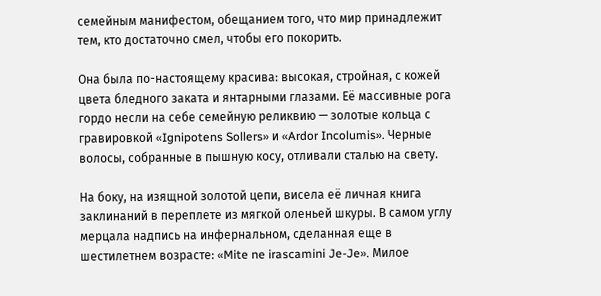семейным манифестом, обещанием того, что мир принадлежит тем, кто достаточно смел, чтобы его покорить.

Она была по-настоящему красива: высокая, стройная, с кожей цвета бледного заката и янтарными глазами. Её массивные рога гордо несли на себе семейную реликвию — золотые кольца с гравировкой «Ignipotens Sollers» и «Ardor Incolumis». Черные волосы, собранные в пышную косу, отливали сталью на свету.

На боку, на изящной золотой цепи, висела её личная книга заклинаний в переплете из мягкой оленьей шкуры. В самом углу мерцала надпись на инфернальном, сделанная еще в шестилетнем возрасте: «Mite ne irascamini Je-Je». Милое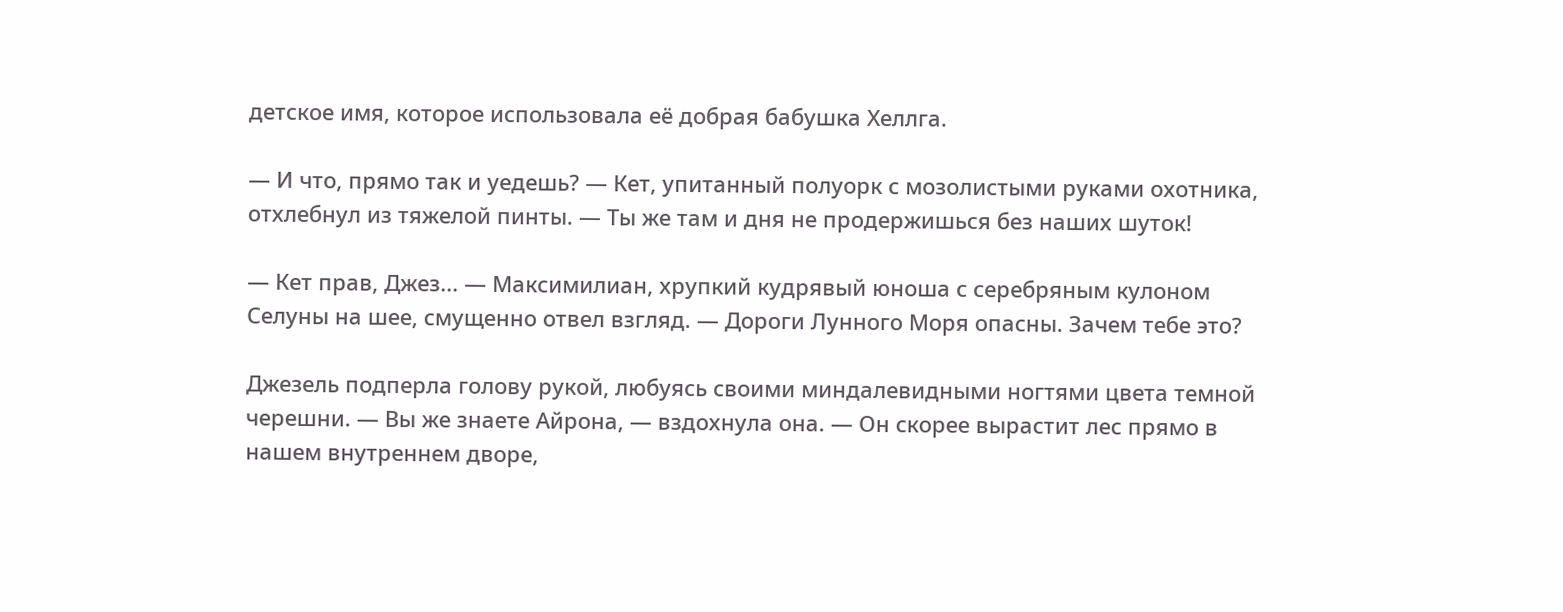детское имя, которое использовала её добрая бабушка Хеллга.

— И что, прямо так и уедешь? — Кет, упитанный полуорк с мозолистыми руками охотника, отхлебнул из тяжелой пинты. — Ты же там и дня не продержишься без наших шуток!

— Кет прав, Джез... — Максимилиан, хрупкий кудрявый юноша с серебряным кулоном Селуны на шее, смущенно отвел взгляд. — Дороги Лунного Моря опасны. Зачем тебе это?

Джезель подперла голову рукой, любуясь своими миндалевидными ногтями цвета темной черешни. — Вы же знаете Айрона, — вздохнула она. — Он скорее вырастит лес прямо в нашем внутреннем дворе,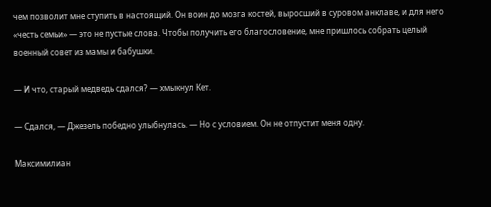чем позволит мне ступить в настоящий. Он воин до мозга костей, выросший в суровом анклаве, и для него «честь семьи» — это не пустые слова. Чтобы получить его благословение, мне пришлось собрать целый военный совет из мамы и бабушки.

— И что, старый медведь сдался? — хмыкнул Кет.

— Сдался, — Джезель победно улыбнулась. — Но с условием. Он не отпустит меня одну.

Максимилиан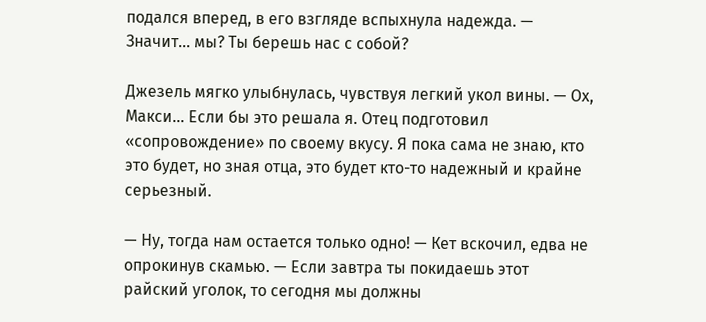подался вперед, в его взгляде вспыхнула надежда. — Значит... мы? Ты берешь нас с собой?

Джезель мягко улыбнулась, чувствуя легкий укол вины. — Ох, Макси... Если бы это решала я. Отец подготовил «сопровождение» по своему вкусу. Я пока сама не знаю, кто это будет, но зная отца, это будет кто-то надежный и крайне серьезный.

— Ну, тогда нам остается только одно! — Кет вскочил, едва не опрокинув скамью. — Если завтра ты покидаешь этот райский уголок, то сегодня мы должны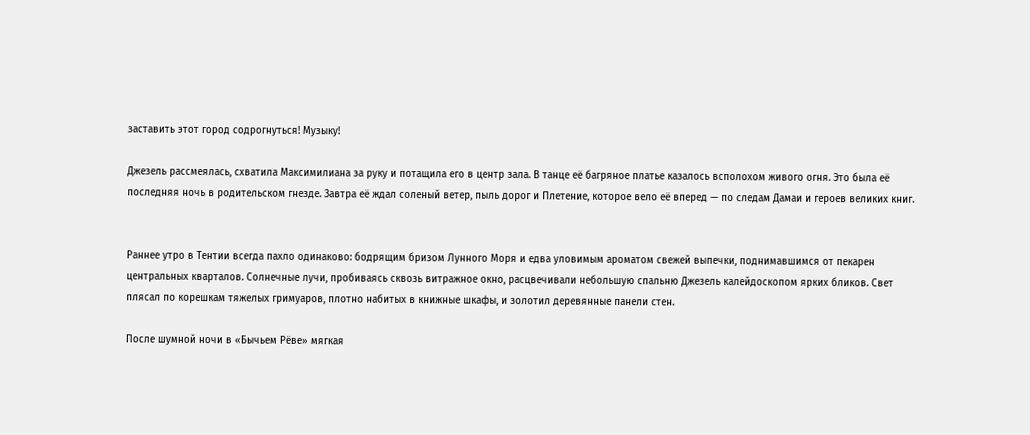заставить этот город содрогнуться! Музыку!

Джезель рассмеялась, схватила Максимилиана за руку и потащила его в центр зала. В танце её багряное платье казалось всполохом живого огня. Это была её последняя ночь в родительском гнезде. Завтра её ждал соленый ветер, пыль дорог и Плетение, которое вело её вперед — по следам Дамаи и героев великих книг.


Раннее утро в Тентии всегда пахло одинаково: бодрящим бризом Лунного Моря и едва уловимым ароматом свежей выпечки, поднимавшимся от пекарен центральных кварталов. Солнечные лучи, пробиваясь сквозь витражное окно, расцвечивали небольшую спальню Джезель калейдоскопом ярких бликов. Свет плясал по корешкам тяжелых гримуаров, плотно набитых в книжные шкафы, и золотил деревянные панели стен.

После шумной ночи в «Бычьем Рёве» мягкая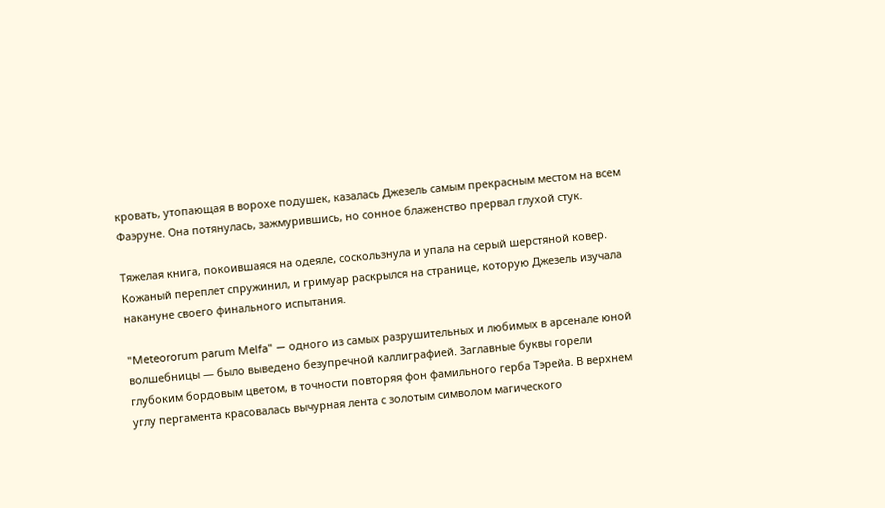кровать, утопающая в ворохе подушек, казалась Джезель самым прекрасным местом на всем Фаэруне. Она потянулась, зажмурившись, но сонное блаженство прервал глухой стук.

Тяжелая книга, покоившаяся на одеяле, соскользнула и упала на серый шерстяной ковер. Кожаный переплет спружинил, и гримуар раскрылся на странице, которую Джезель изучала накануне своего финального испытания.

"Meteororum parum Melfa" — одного из самых разрушительных и любимых в арсенале юной волшебницы — было выведено безупречной каллиграфией. Заглавные буквы горели глубоким бордовым цветом, в точности повторяя фон фамильного герба Тэрейа. В верхнем углу пергамента красовалась вычурная лента с золотым символом магического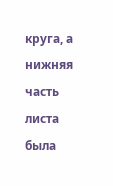круга, а нижняя часть листа была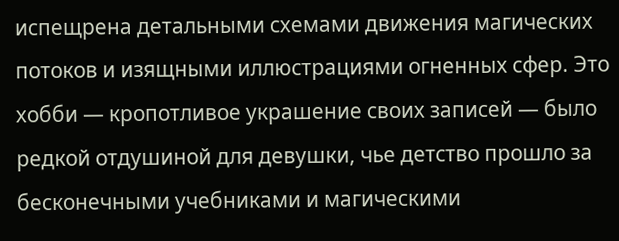испещрена детальными схемами движения магических потоков и изящными иллюстрациями огненных сфер. Это хобби — кропотливое украшение своих записей — было редкой отдушиной для девушки, чье детство прошло за бесконечными учебниками и магическими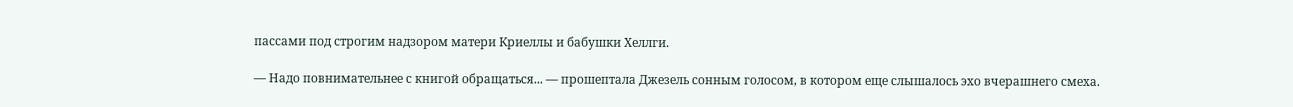пассами под строгим надзором матери Криеллы и бабушки Хеллги.

— Надо повнимательнее с книгой обращаться... — прошептала Джезель сонным голосом, в котором еще слышалось эхо вчерашнего смеха.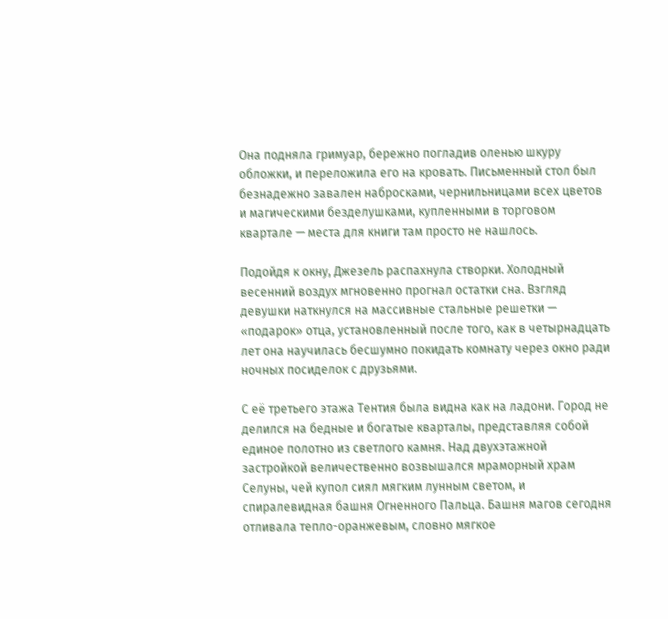Она подняла гримуар, бережно погладив оленью шкуру обложки, и переложила его на кровать. Письменный стол был безнадежно завален набросками, чернильницами всех цветов и магическими безделушками, купленными в торговом квартале — места для книги там просто не нашлось.

Подойдя к окну, Джезель распахнула створки. Холодный весенний воздух мгновенно прогнал остатки сна. Взгляд девушки наткнулся на массивные стальные решетки — «подарок» отца, установленный после того, как в четырнадцать лет она научилась бесшумно покидать комнату через окно ради ночных посиделок с друзьями.

С её третьего этажа Тентия была видна как на ладони. Город не делился на бедные и богатые кварталы, представляя собой единое полотно из светлого камня. Над двухэтажной застройкой величественно возвышался мраморный храм Селуны, чей купол сиял мягким лунным светом, и спиралевидная башня Огненного Пальца. Башня магов сегодня отливала тепло-оранжевым, словно мягкое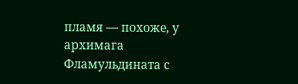пламя — похоже, у архимага Фламульдината с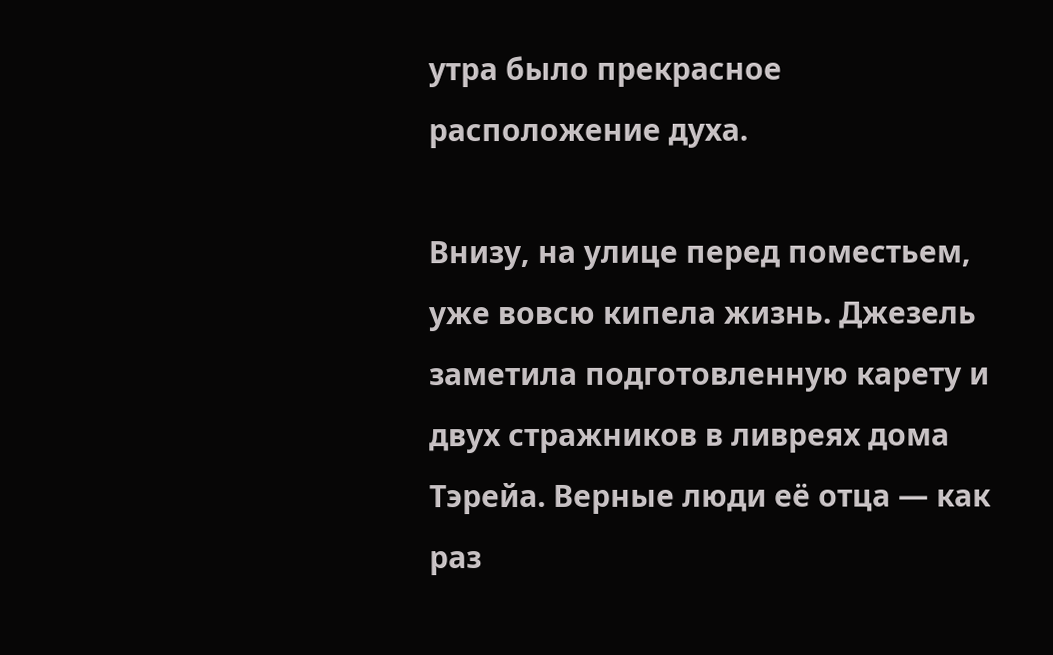утра было прекрасное расположение духа.

Внизу, на улице перед поместьем, уже вовсю кипела жизнь. Джезель заметила подготовленную карету и двух стражников в ливреях дома Тэрейа. Верные люди её отца — как раз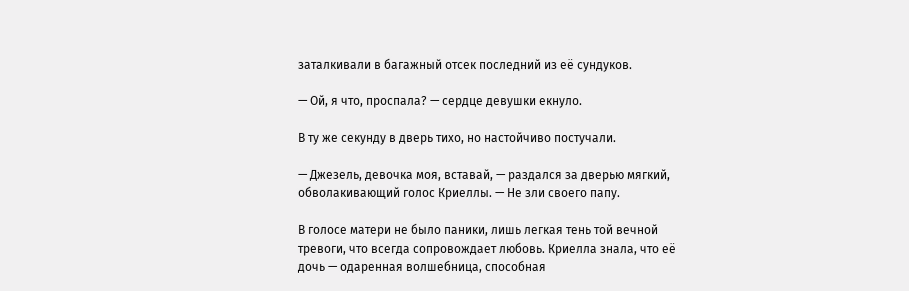заталкивали в багажный отсек последний из её сундуков.

— Ой, я что, проспала? — сердце девушки екнуло.

В ту же секунду в дверь тихо, но настойчиво постучали.

— Джезель, девочка моя, вставай, — раздался за дверью мягкий, обволакивающий голос Криеллы. — Не зли своего папу.

В голосе матери не было паники, лишь легкая тень той вечной тревоги, что всегда сопровождает любовь. Криелла знала, что её дочь — одаренная волшебница, способная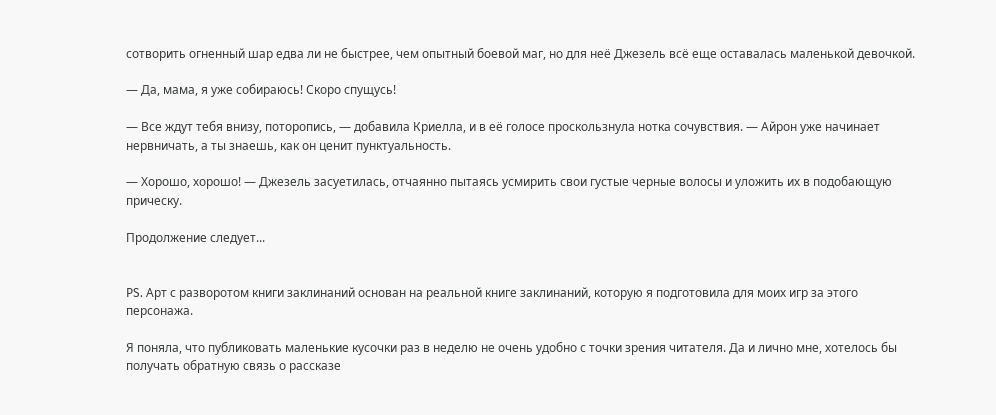сотворить огненный шар едва ли не быстрее, чем опытный боевой маг, но для неё Джезель всё еще оставалась маленькой девочкой.

— Да, мама, я уже собираюсь! Скоро спущусь!

— Все ждут тебя внизу, поторопись, — добавила Криелла, и в её голосе проскользнула нотка сочувствия. — Айрон уже начинает нервничать, а ты знаешь, как он ценит пунктуальность.

— Хорошо, хорошо! — Джезель засуетилась, отчаянно пытаясь усмирить свои густые черные волосы и уложить их в подобающую прическу.

Продолжение следует...


PS. Арт с разворотом книги заклинаний основан на реальной книге заклинаний, которую я подготовила для моих игр за этого персонажа.

Я поняла, что публиковать маленькие кусочки раз в неделю не очень удобно с точки зрения читателя. Да и лично мне, хотелось бы получать обратную связь о рассказе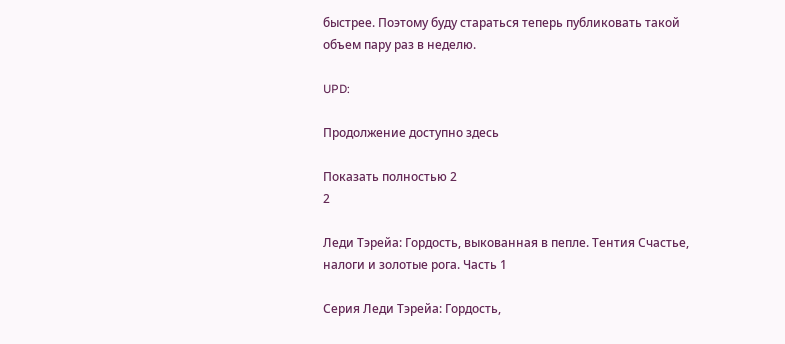быстрее. Поэтому буду стараться теперь публиковать такой объем пару раз в неделю.

UPD:

Продолжение доступно здесь

Показать полностью 2
2

Леди Тэрейа: Гордость, выкованная в пепле. Тентия Счастье, налоги и золотые рога. Часть 1

Серия Леди Тэрейа: Гордость,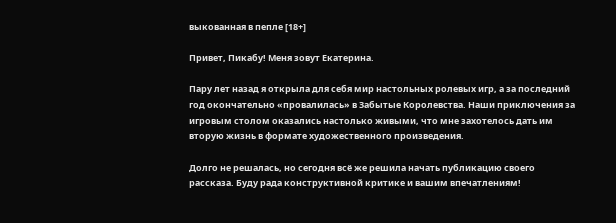выкованная в пепле [18+]

Привет, Пикабу! Меня зовут Екатерина.

Пару лет назад я открыла для себя мир настольных ролевых игр, а за последний год окончательно «провалилась» в Забытые Королевства. Наши приключения за игровым столом оказались настолько живыми, что мне захотелось дать им вторую жизнь в формате художественного произведения.

Долго не решалась, но сегодня всё же решила начать публикацию своего рассказа. Буду рада конструктивной критике и вашим впечатлениям!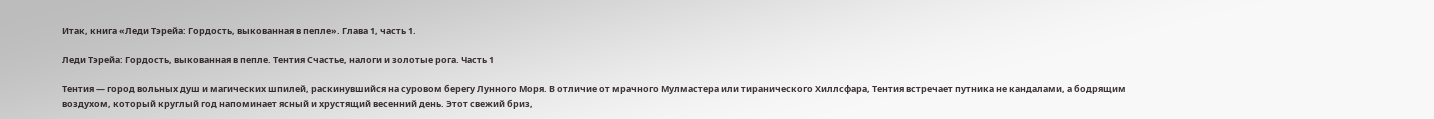Итак, книга «Леди Тэрейа: Гордость, выкованная в пепле». Глава 1, часть 1.

Леди Тэрейа: Гордость, выкованная в пепле. Тентия Счастье, налоги и золотые рога. Часть 1

Тентия — город вольных душ и магических шпилей, раскинувшийся на суровом берегу Лунного Моря. В отличие от мрачного Мулмастера или тиранического Хиллсфара, Тентия встречает путника не кандалами, а бодрящим воздухом, который круглый год напоминает ясный и хрустящий весенний день. Этот свежий бриз,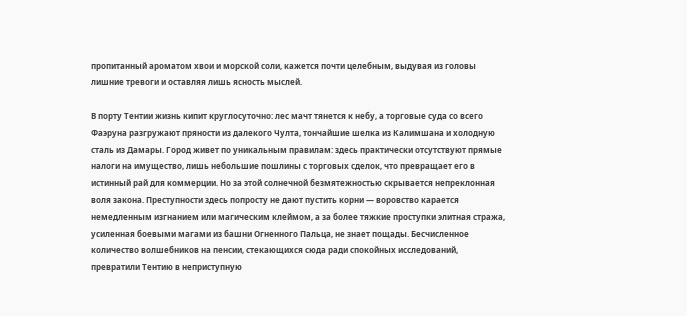пропитанный ароматом хвои и морской соли, кажется почти целебным, выдувая из головы лишние тревоги и оставляя лишь ясность мыслей.

В порту Тентии жизнь кипит круглосуточно: лес мачт тянется к небу, а торговые суда со всего Фаэруна разгружают пряности из далекого Чулта, тончайшие шелка из Калимшана и холодную сталь из Дамары. Город живет по уникальным правилам: здесь практически отсутствуют прямые налоги на имущество, лишь небольшие пошлины с торговых сделок, что превращает его в истинный рай для коммерции. Но за этой солнечной безмятежностью скрывается непреклонная воля закона. Преступности здесь попросту не дают пустить корни — воровство карается немедленным изгнанием или магическим клеймом, а за более тяжкие проступки элитная стража, усиленная боевыми магами из башни Огненного Пальца, не знает пощады. Бесчисленное количество волшебников на пенсии, стекающихся сюда ради спокойных исследований, превратили Тентию в неприступную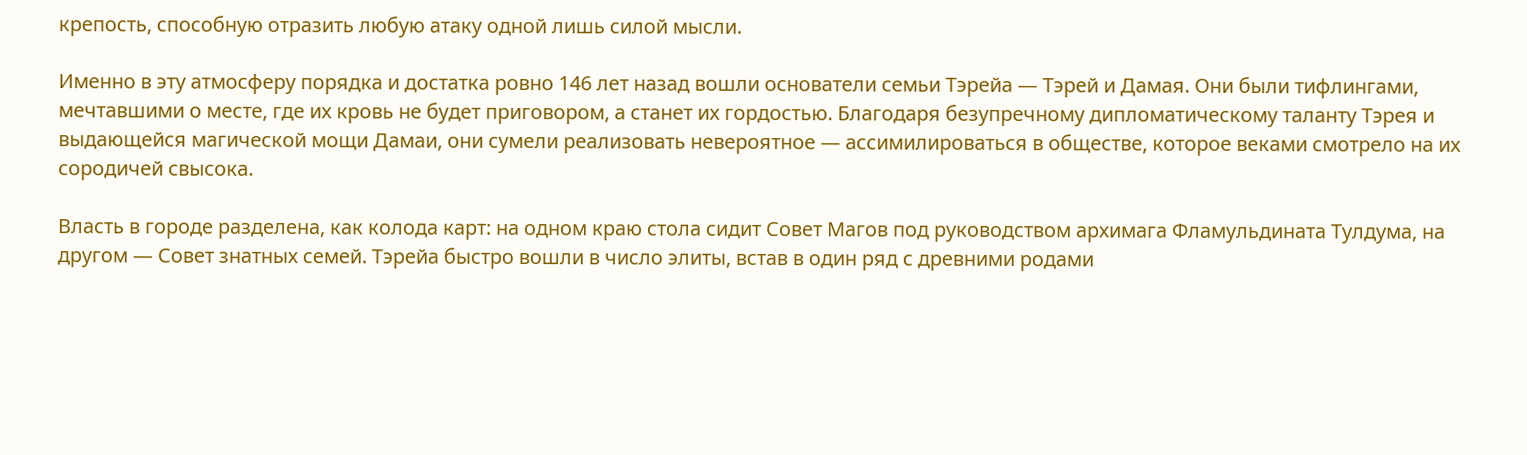крепость, способную отразить любую атаку одной лишь силой мысли.

Именно в эту атмосферу порядка и достатка ровно 146 лет назад вошли основатели семьи Тэрейа — Тэрей и Дамая. Они были тифлингами, мечтавшими о месте, где их кровь не будет приговором, а станет их гордостью. Благодаря безупречному дипломатическому таланту Тэрея и выдающейся магической мощи Дамаи, они сумели реализовать невероятное — ассимилироваться в обществе, которое веками смотрело на их сородичей свысока.

Власть в городе разделена, как колода карт: на одном краю стола сидит Совет Магов под руководством архимага Фламульдината Тулдума, на другом — Совет знатных семей. Тэрейа быстро вошли в число элиты, встав в один ряд с древними родами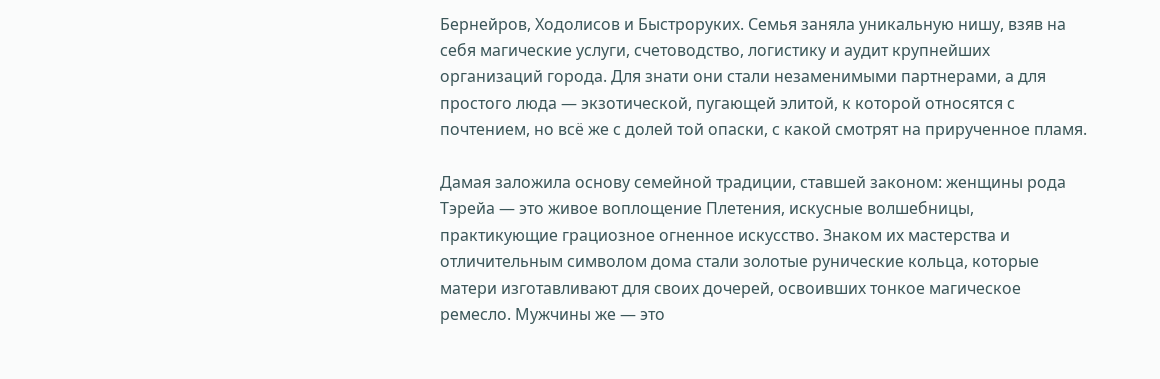Бернейров, Ходолисов и Быстроруких. Семья заняла уникальную нишу, взяв на себя магические услуги, счетоводство, логистику и аудит крупнейших организаций города. Для знати они стали незаменимыми партнерами, а для простого люда — экзотической, пугающей элитой, к которой относятся с почтением, но всё же с долей той опаски, с какой смотрят на прирученное пламя.

Дамая заложила основу семейной традиции, ставшей законом: женщины рода Тэрейа — это живое воплощение Плетения, искусные волшебницы, практикующие грациозное огненное искусство. Знаком их мастерства и отличительным символом дома стали золотые рунические кольца, которые матери изготавливают для своих дочерей, освоивших тонкое магическое ремесло. Мужчины же — это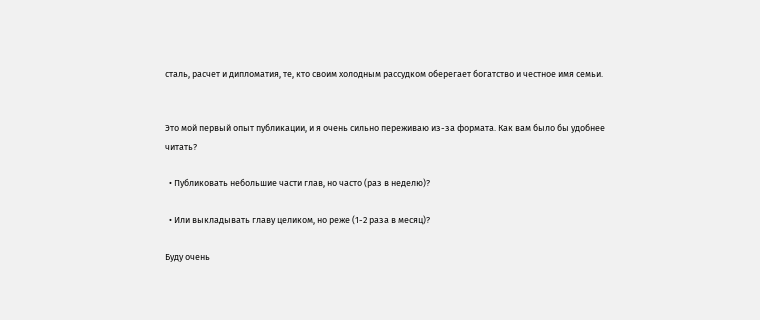сталь, расчет и дипломатия, те, кто своим холодным рассудком оберегает богатство и честное имя семьи.


Это мой первый опыт публикации, и я очень сильно переживаю из-за формата. Как вам было бы удобнее читать?

  • Публиковать небольшие части глав, но часто (раз в неделю)?

  • Или выкладывать главу целиком, но реже (1-2 раза в месяц)?

Буду очень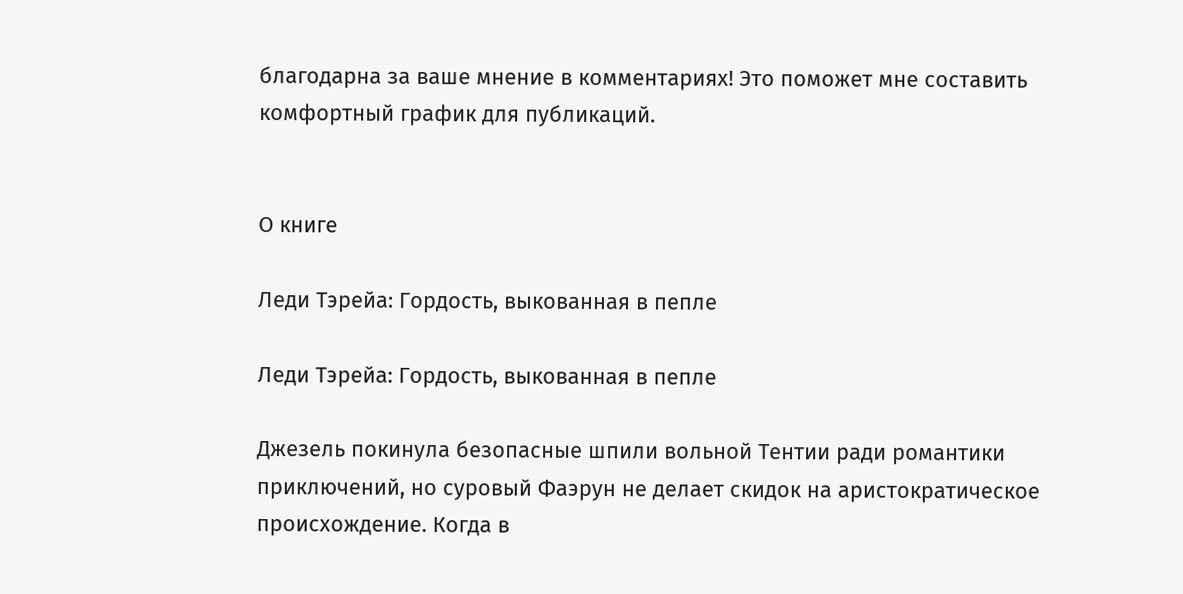благодарна за ваше мнение в комментариях! Это поможет мне составить комфортный график для публикаций.


О книге

Леди Тэрейа: Гордость, выкованная в пепле

Леди Тэрейа: Гордость, выкованная в пепле

Джезель покинула безопасные шпили вольной Тентии ради романтики приключений, но суровый Фаэрун не делает скидок на аристократическое происхождение. Когда в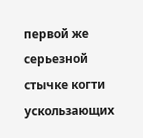первой же серьезной стычке когти ускользающих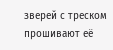зверей с треском прошивают её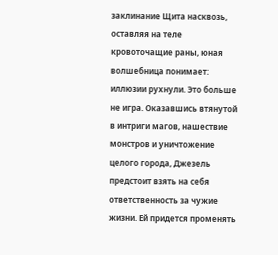заклинание Щита насквозь, оставляя на теле кровоточащие раны, юная волшебница понимает: иллюзии рухнули. Это больше не игра. Оказавшись втянутой в интриги магов, нашествие монстров и уничтожение целого города, Джезель предстоит взять на себя ответственность за чужие жизни. Ей придется променять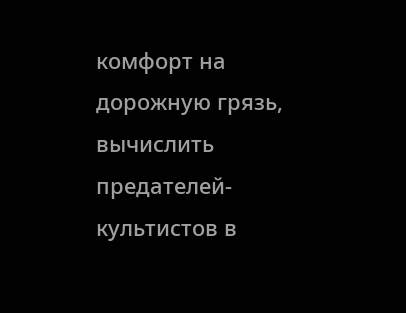комфорт на дорожную грязь, вычислить предателей-культистов в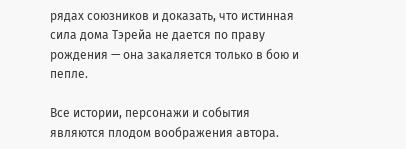рядах союзников и доказать, что истинная сила дома Тэрейа не дается по праву рождения — она закаляется только в бою и пепле.

Все истории, персонажи и события являются плодом воображения автора.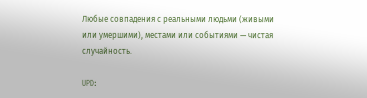Любые совпадения с реальными людьми (живыми или умершими), местами или событиями — чистая случайность.

UPD: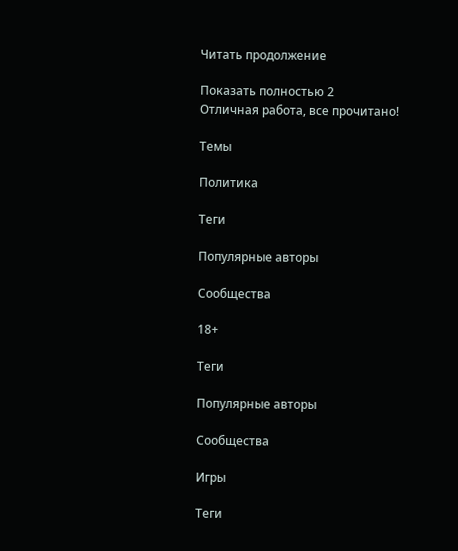Читать продолжение

Показать полностью 2
Отличная работа, все прочитано!

Темы

Политика

Теги

Популярные авторы

Сообщества

18+

Теги

Популярные авторы

Сообщества

Игры

Теги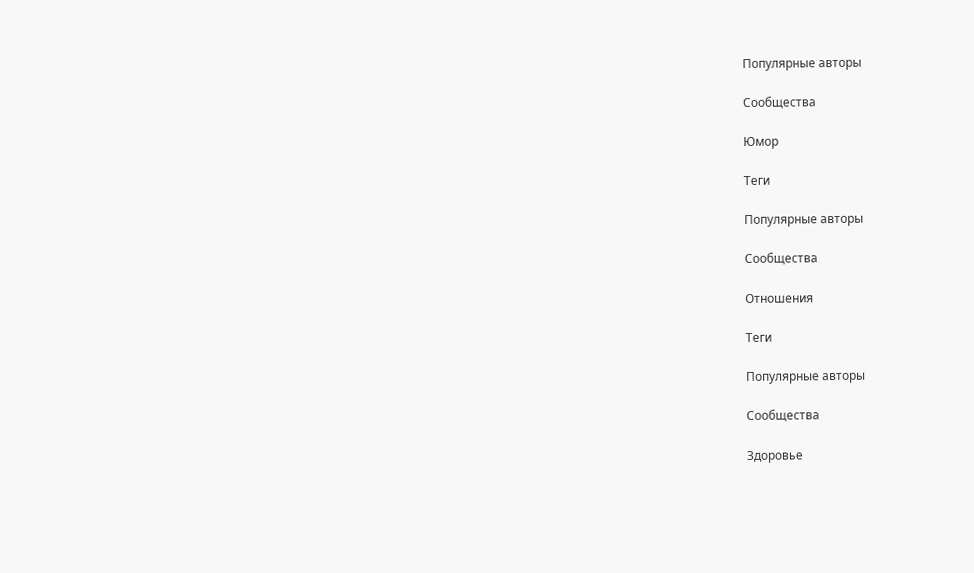Популярные авторы

Сообщества

Юмор

Теги

Популярные авторы

Сообщества

Отношения

Теги

Популярные авторы

Сообщества

Здоровье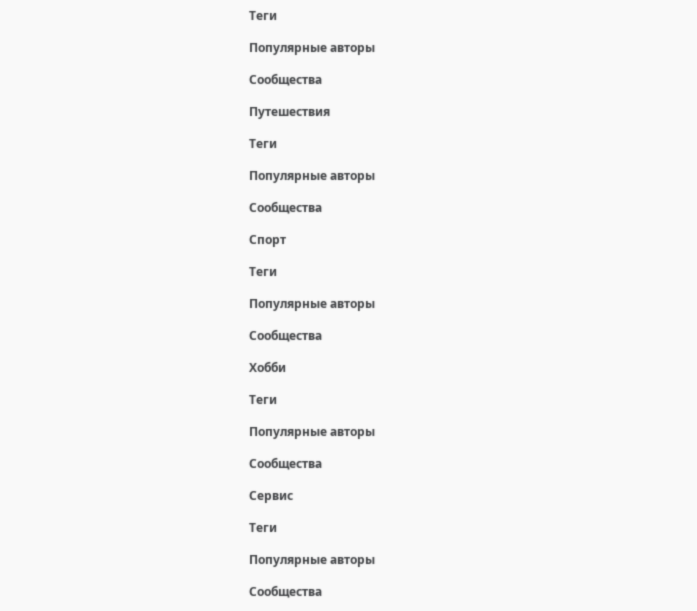Теги

Популярные авторы

Сообщества

Путешествия

Теги

Популярные авторы

Сообщества

Спорт

Теги

Популярные авторы

Сообщества

Хобби

Теги

Популярные авторы

Сообщества

Сервис

Теги

Популярные авторы

Сообщества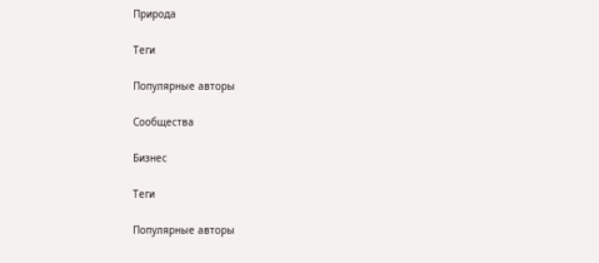Природа

Теги

Популярные авторы

Сообщества

Бизнес

Теги

Популярные авторы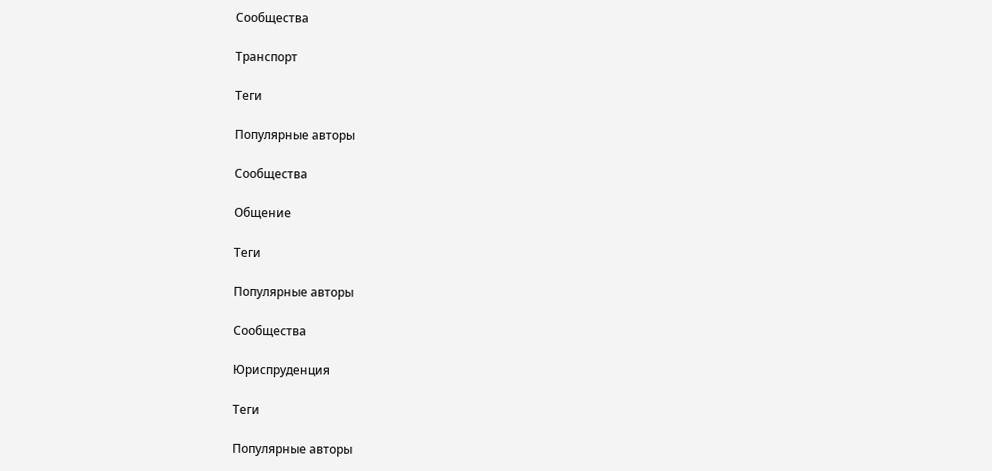Сообщества

Транспорт

Теги

Популярные авторы

Сообщества

Общение

Теги

Популярные авторы

Сообщества

Юриспруденция

Теги

Популярные авторы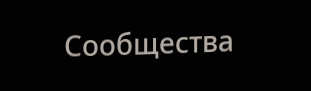Сообщества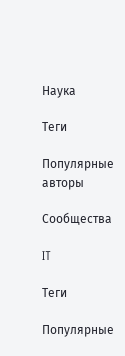Наука

Теги

Популярные авторы

Сообщества

IT

Теги

Популярные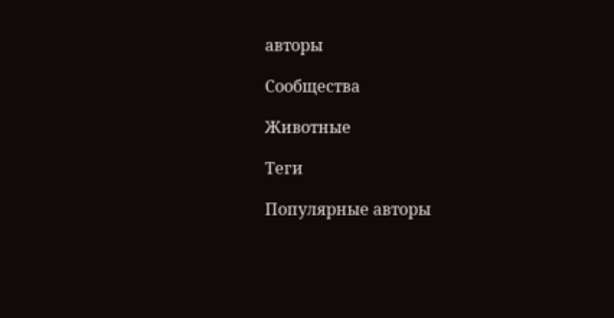авторы

Сообщества

Животные

Теги

Популярные авторы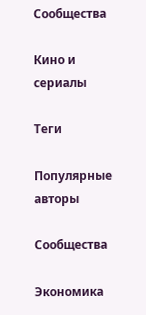Сообщества

Кино и сериалы

Теги

Популярные авторы

Сообщества

Экономика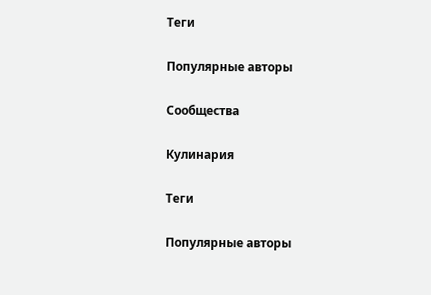Теги

Популярные авторы

Сообщества

Кулинария

Теги

Популярные авторы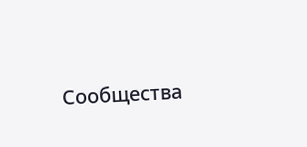Сообщества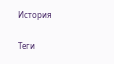История

Теги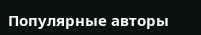Популярные авторы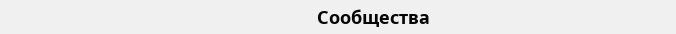Сообщества